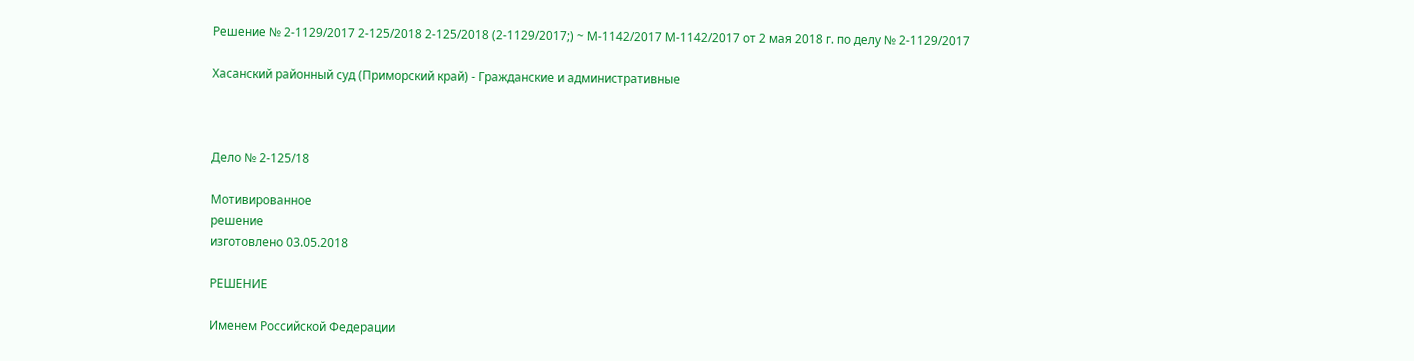Решение № 2-1129/2017 2-125/2018 2-125/2018 (2-1129/2017;) ~ М-1142/2017 М-1142/2017 от 2 мая 2018 г. по делу № 2-1129/2017

Хасанский районный суд (Приморский край) - Гражданские и административные



Дело № 2-125/18

Мотивированное
решение
изготовлено 03.05.2018

РЕШЕНИЕ

Именем Российской Федерации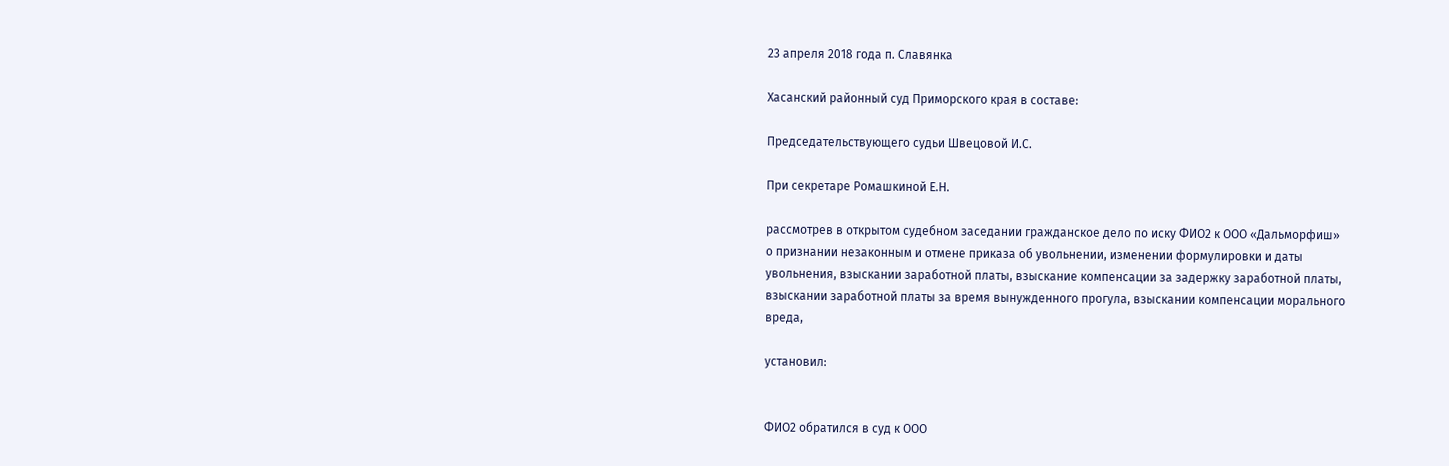23 апреля 2018 года п. Славянка

Хасанский районный суд Приморского края в составе:

Председательствующего судьи Швецовой И.С.

При секретаре Ромашкиной Е.Н.

рассмотрев в открытом судебном заседании гражданское дело по иску ФИО2 к ООО «Дальморфиш» о признании незаконным и отмене приказа об увольнении, изменении формулировки и даты увольнения, взыскании заработной платы, взыскание компенсации за задержку заработной платы, взыскании заработной платы за время вынужденного прогула, взыскании компенсации морального вреда,

установил:


ФИО2 обратился в суд к ООО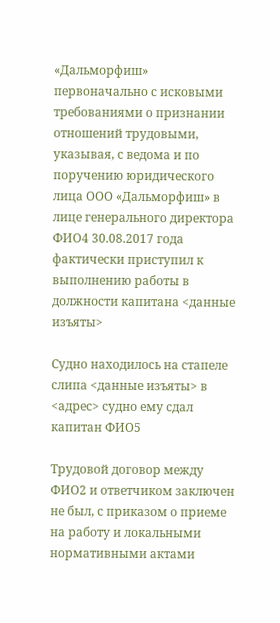«Дальморфиш» первоначально с исковыми требованиями о признании отношений трудовыми, указывая, с ведома и по поручению юридического лица ООО «Дальморфиш» в лице генерального директора ФИО4 30.08.2017 года фактически приступил к выполнению работы в должности капитана <данные изъяты>

Судно находилось на стапеле слипа <данные изъяты> в <адрес> судно ему сдал капитан ФИО5

Трудовой договор между ФИО2 и ответчиком заключен не был, с приказом о приеме на работу и локальными нормативными актами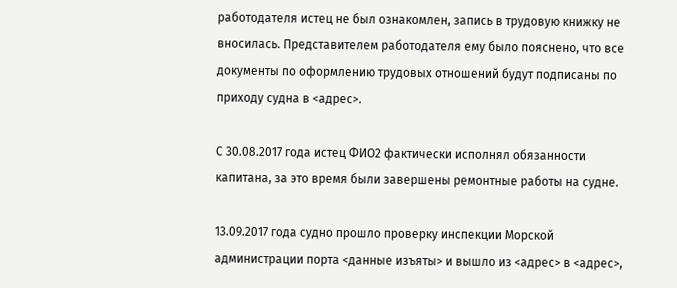работодателя истец не был ознакомлен, запись в трудовую книжку не вносилась. Представителем работодателя ему было пояснено, что все документы по оформлению трудовых отношений будут подписаны по приходу судна в <адрес>.

С 30.08.2017 года истец ФИО2 фактически исполнял обязанности капитана, за это время были завершены ремонтные работы на судне.

13.09.2017 года судно прошло проверку инспекции Морской администрации порта <данные изъяты> и вышло из <адрес> в <адрес>,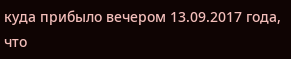куда прибыло вечером 13.09.2017 года, что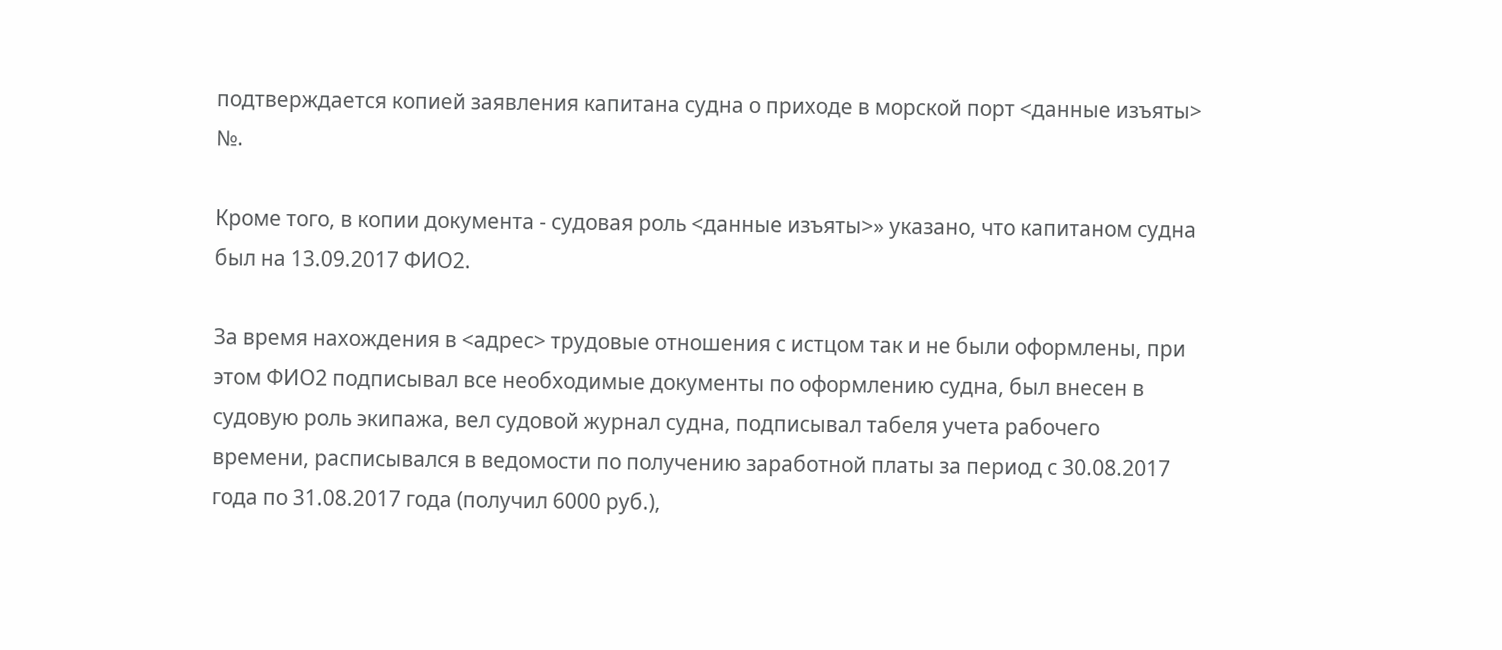подтверждается копией заявления капитана судна о приходе в морской порт <данные изъяты> №.

Кроме того, в копии документа - судовая роль <данные изъяты>» указано, что капитаном судна был на 13.09.2017 ФИО2.

За время нахождения в <адрес> трудовые отношения с истцом так и не были оформлены, при этом ФИО2 подписывал все необходимые документы по оформлению судна, был внесен в судовую роль экипажа, вел судовой журнал судна, подписывал табеля учета рабочего времени, расписывался в ведомости по получению заработной платы за период с 30.08.2017 года по 31.08.2017 года (получил 6000 руб.),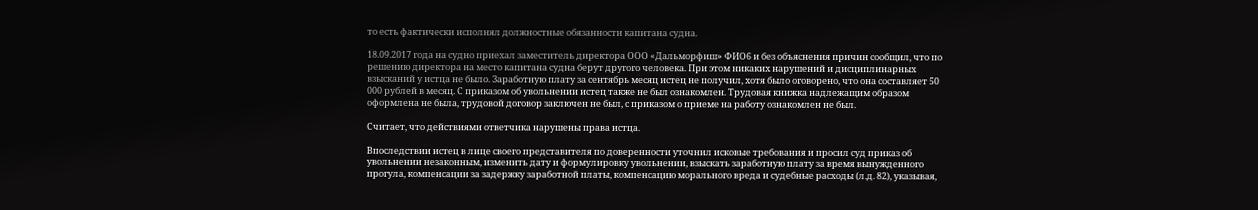то есть фактически исполнял должностные обязанности капитана судна.

18.09.2017 года на судно приехал заместитель директора ООО «Дальморфиш» ФИО6 и без объяснения причин сообщил, что по решению директора на место капитана судна берут другого человека. При этом никаких нарушений и дисциплинарных взысканий у истца не было. Заработную плату за сентябрь месяц истец не получил, хотя было оговорено, что она составляет 50 000 рублей в месяц. С приказом об увольнении истец также не был ознакомлен. Трудовая книжка надлежащим образом оформлена не была, трудовой договор заключен не был, с приказом о приеме на работу ознакомлен не был.

Считает, что действиями ответчика нарушены права истца.

Впоследствии истец в лице своего представителя по доверенности уточнил исковые требования и просил суд приказ об увольнении незаконным, изменить дату и формулировку увольнении, взыскать заработную плату за время вынужденного прогула, компенсации за задержку заработной платы, компенсацию морального вреда и судебные расходы (л.д. 82), указывая,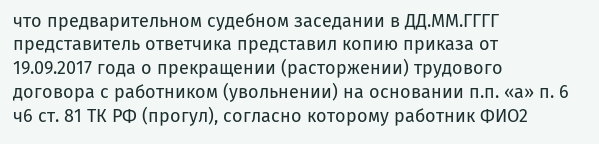что предварительном судебном заседании в ДД.ММ.ГГГГ представитель ответчика представил копию приказа от 19.09.2017 года о прекращении (расторжении) трудового договора с работником (увольнении) на основании п.п. «а» п. 6 ч6 ст. 81 ТК РФ (прогул), согласно которому работник ФИО2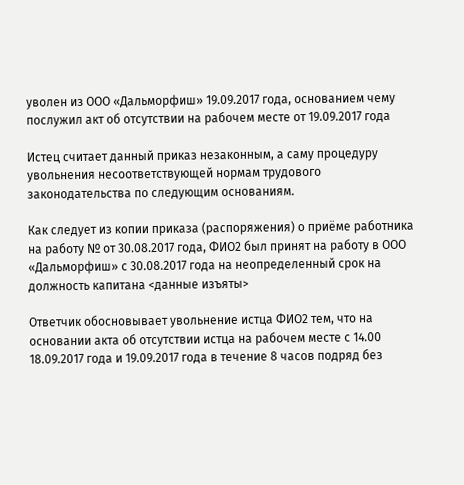уволен из ООО «Дальморфиш» 19.09.2017 года, основанием чему послужил акт об отсутствии на рабочем месте от 19.09.2017 года

Истец считает данный приказ незаконным, а саму процедуру увольнения несоответствующей нормам трудового законодательства по следующим основаниям.

Как следует из копии приказа (распоряжения) о приёме работника на работу № от 30.08.2017 года, ФИО2 был принят на работу в ООО «Дальморфиш» с 30.08.2017 года на неопределенный срок на должность капитана <данные изъяты>

Ответчик обосновывает увольнение истца ФИО2 тем, что на основании акта об отсутствии истца на рабочем месте с 14.00 18.09.2017 года и 19.09.2017 года в течение 8 часов подряд без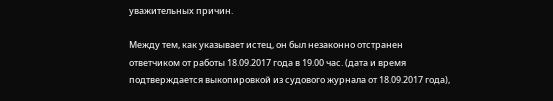уважительных причин.

Между тем, как указывает истец, он был незаконно отстранен ответчиком от работы 18.09.2017 года в 19.00 час. (дата и время подтверждается выкопировкой из судового журнала от 18.09.2017 года),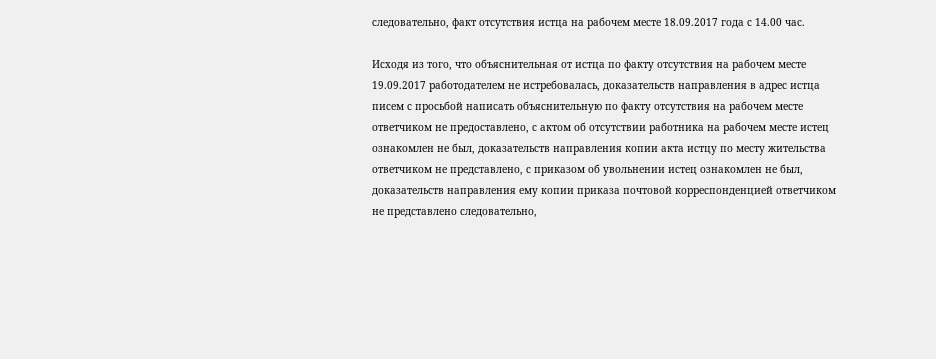следовательно, факт отсутствия истца на рабочем месте 18.09.2017 года с 14.00 час.

Исходя из того, что объяснительная от истца по факту отсутствия на рабочем месте 19.09.2017 работодателем не истребовалась, доказательств направления в адрес истца писем с просьбой написать объяснительную по факту отсутствия на рабочем месте ответчиком не предоставлено, с актом об отсутствии работника на рабочем месте истец ознакомлен не был, доказательств направления копии акта истцу по месту жительства ответчиком не представлено, с приказом об увольнении истец ознакомлен не был, доказательств направления ему копии приказа почтовой корреспонденцией ответчиком не представлено следовательно,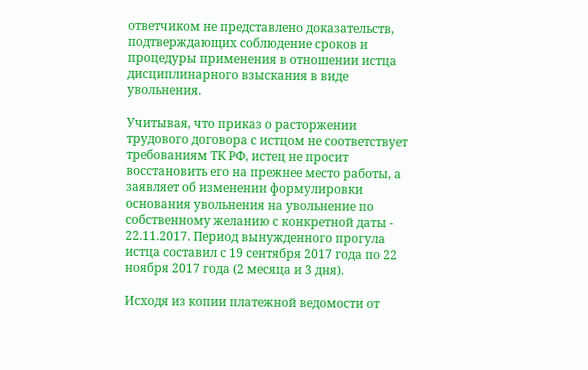ответчиком не представлено доказательств, подтверждающих соблюдение сроков и процедуры применения в отношении истца дисциплинарного взыскания в виде увольнения.

Учитывая, что приказ о расторжении трудового договора с истцом не соответствует требованиям ТК РФ, истец не просит восстановить его на прежнее место работы, а заявляет об изменении формулировки основания увольнения на увольнение по собственному желанию с конкретной даты - 22.11.2017. Период вынужденного прогула истца составил с 19 сентября 2017 года по 22 ноября 2017 года (2 месяца и 3 дня).

Исходя из копии платежной ведомости от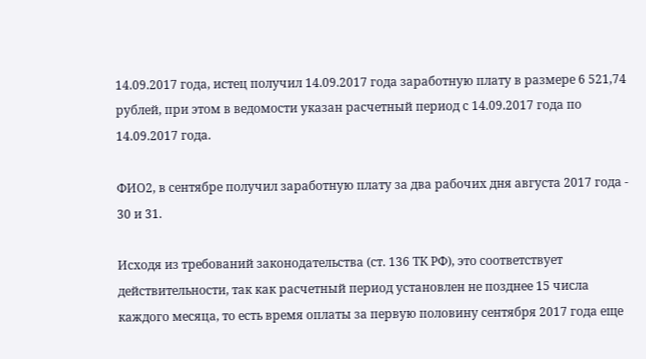14.09.2017 года, истец получил 14.09.2017 года заработную плату в размере 6 521,74 рублей, при этом в ведомости указан расчетный период с 14.09.2017 года по 14.09.2017 года.

ФИО2, в сентябре получил заработную плату за два рабочих дня августа 2017 года - 30 и 31.

Исходя из требований законодательства (ст. 136 ТК РФ), это соответствует действительности, так как расчетный период установлен не позднее 15 числа каждого месяца, то есть время оплаты за первую половину сентября 2017 года еще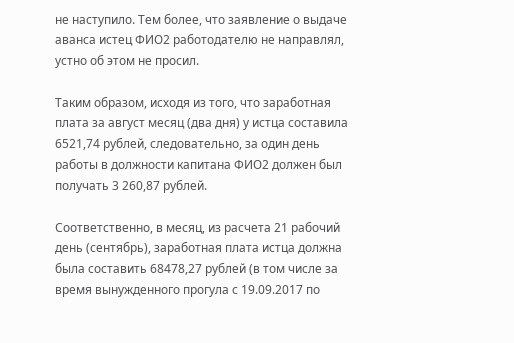не наступило. Тем более, что заявление о выдаче аванса истец ФИО2 работодателю не направлял, устно об этом не просил.

Таким образом, исходя из того, что заработная плата за август месяц (два дня) у истца составила 6521,74 рублей, следовательно, за один день работы в должности капитана ФИО2 должен был получать 3 260,87 рублей.

Соответственно, в месяц, из расчета 21 рабочий день (сентябрь), заработная плата истца должна была составить 68478,27 рублей (в том числе за время вынужденного прогула с 19.09.2017 по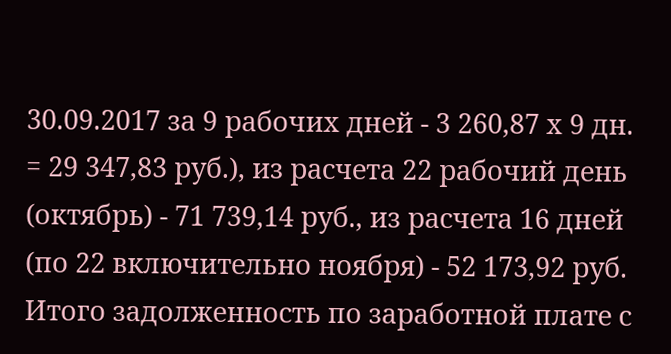30.09.2017 за 9 рабочих дней - 3 260,87 х 9 дн. = 29 347,83 руб.), из расчета 22 рабочий день (октябрь) - 71 739,14 руб., из расчета 16 дней (по 22 включительно ноября) - 52 173,92 руб. Итого задолженность по заработной плате с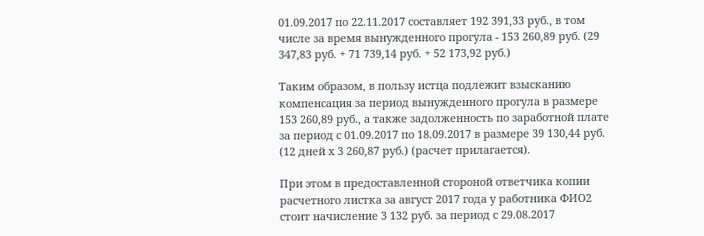01.09.2017 по 22.11.2017 составляет 192 391,33 руб., в том числе за время вынужденного прогула - 153 260,89 руб. (29 347,83 руб. + 71 739,14 руб. + 52 173,92 руб.)

Таким образом, в пользу истца подлежит взысканию компенсация за период вынужденного прогула в размере 153 260,89 руб., а также задолженность по заработной плате за период с 01.09.2017 по 18.09.2017 в размере 39 130,44 руб. (12 дней х 3 260,87 руб.) (расчет прилагается).

При этом в предоставленной стороной ответчика копии расчетного листка за август 2017 года у работника ФИО2 стоит начисление 3 132 руб. за период с 29.08.2017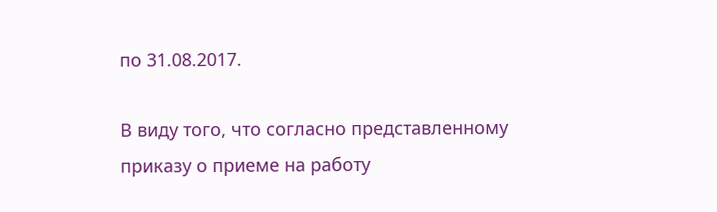по 31.08.2017.

В виду того, что согласно представленному приказу о приеме на работу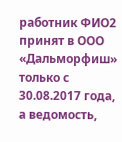работник ФИО2 принят в ООО «Дальморфиш» только с 30.08.2017 года, а ведомость,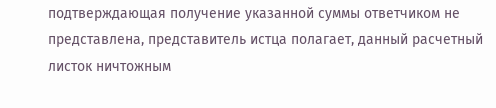подтверждающая получение указанной суммы ответчиком не представлена, представитель истца полагает, данный расчетный листок ничтожным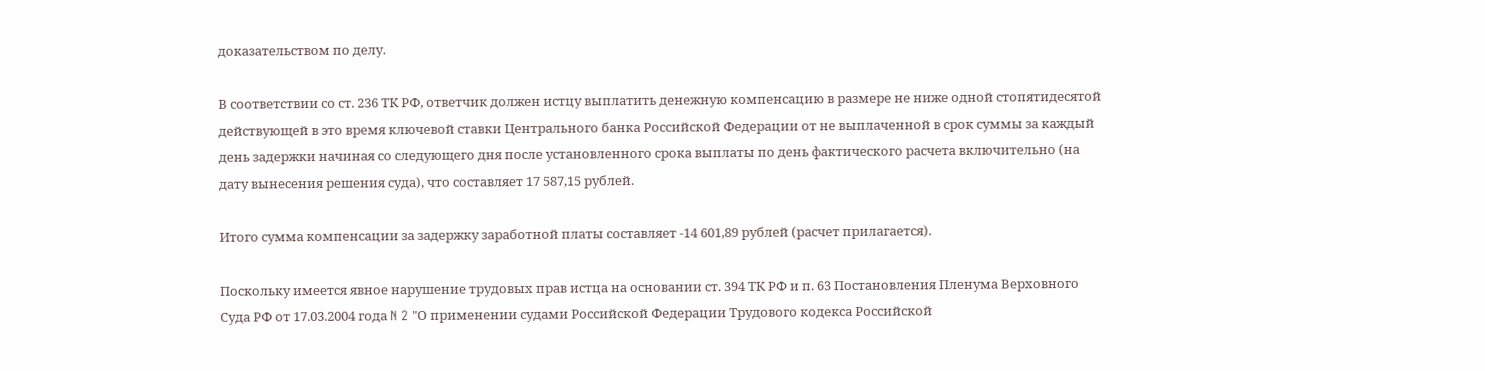доказательством по делу.

В соответствии со ст. 236 ТК РФ, ответчик должен истцу выплатить денежную компенсацию в размере не ниже одной стопятидесятой действующей в это время ключевой ставки Центрального банка Российской Федерации от не выплаченной в срок суммы за каждый день задержки начиная со следующего дня после установленного срока выплаты по день фактического расчета включительно (на дату вынесения решения суда), что составляет 17 587,15 рублей.

Итого сумма компенсации за задержку заработной платы составляет -14 601,89 рублей (расчет прилагается).

Поскольку имеется явное нарушение трудовых прав истца на основании ст. 394 ТК РФ и п. 63 Постановления Пленума Верховного Суда РФ от 17.03.2004 года N 2 "О применении судами Российской Федерации Трудового кодекса Российской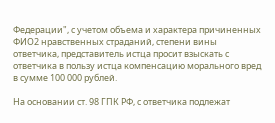Федерации", с учетом объема и характера причиненных ФИО2 нравственных страданий, степени вины ответчика, представитель истца просит взыскать с ответчика в пользу истца компенсацию морального вред в сумме 100 000 рублей.

На основании ст. 98 ГПК РФ, с ответчика подлежат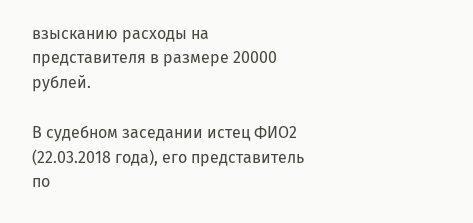взысканию расходы на представителя в размере 20000 рублей.

В судебном заседании истец ФИО2 (22.03.2018 года), его представитель по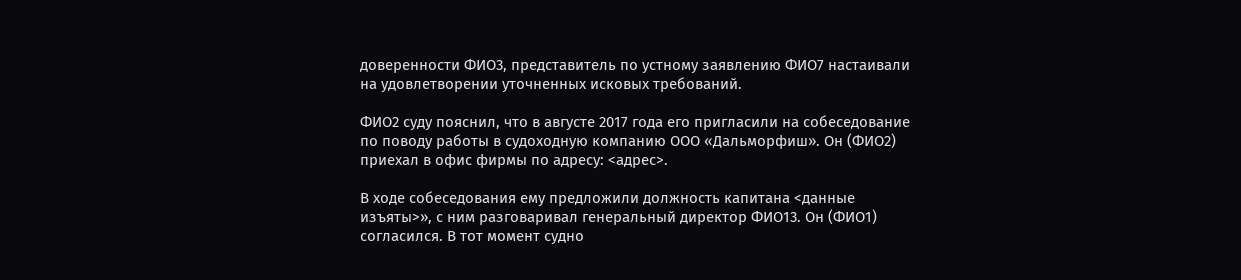доверенности ФИО3, представитель по устному заявлению ФИО7 настаивали на удовлетворении уточненных исковых требований.

ФИО2 суду пояснил, что в августе 2017 года его пригласили на собеседование по поводу работы в судоходную компанию ООО «Дальморфиш». Он (ФИО2) приехал в офис фирмы по адресу: <адрес>.

В ходе собеседования ему предложили должность капитана <данные изъяты>», с ним разговаривал генеральный директор ФИО13. Он (ФИО1) согласился. В тот момент судно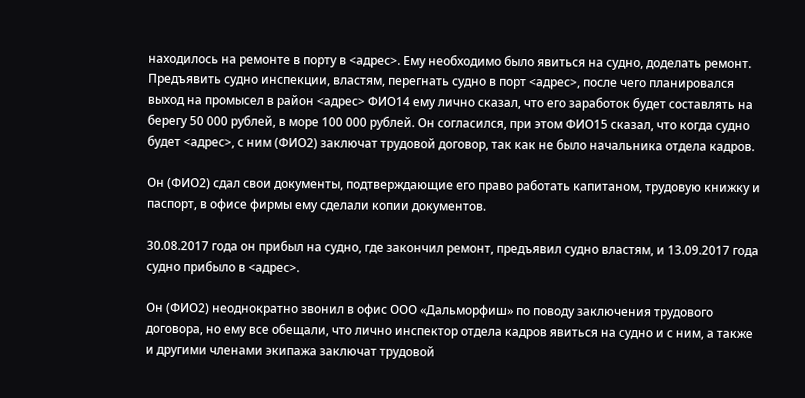находилось на ремонте в порту в <адрес>. Ему необходимо было явиться на судно, доделать ремонт. Предъявить судно инспекции, властям, перегнать судно в порт <адрес>, после чего планировался выход на промысел в район <адрес> ФИО14 ему лично сказал, что его заработок будет составлять на берегу 50 000 рублей, в море 100 000 рублей. Он согласился, при этом ФИО15 сказал, что когда судно будет <адрес>, с ним (ФИО2) заключат трудовой договор, так как не было начальника отдела кадров.

Он (ФИО2) сдал свои документы, подтверждающие его право работать капитаном, трудовую книжку и паспорт, в офисе фирмы ему сделали копии документов.

30.08.2017 года он прибыл на судно, где закончил ремонт, предъявил судно властям, и 13.09.2017 года судно прибыло в <адрес>.

Он (ФИО2) неоднократно звонил в офис ООО «Дальморфиш» по поводу заключения трудового договора, но ему все обещали, что лично инспектор отдела кадров явиться на судно и с ним, а также и другими членами экипажа заключат трудовой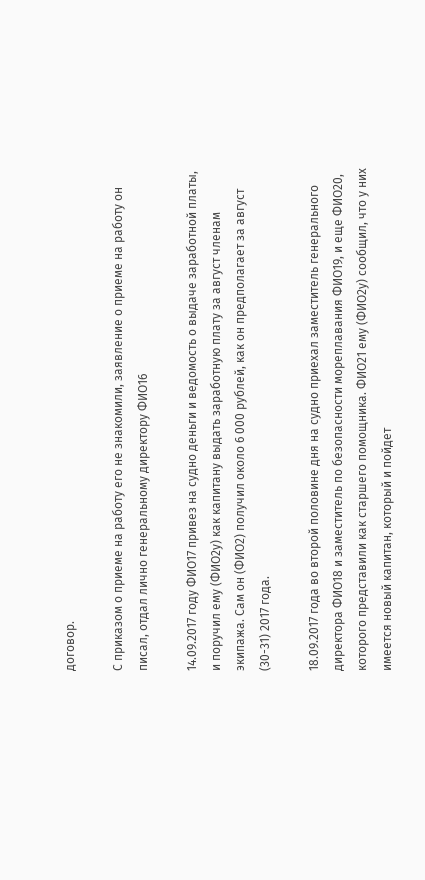договор.

С приказом о приеме на работу его не знакомили, заявление о приеме на работу он писал, отдал лично генеральному директору ФИО16

14.09.2017 году ФИО17 привез на судно деньги и ведомость о выдаче заработной платы, и поручил ему (ФИО2у) как капитану выдать заработную плату за август членам экипажа. Сам он (ФИО2) получил около 6 000 рублей, как он предполагает за август (30-31) 2017 года.

18.09.2017 года во второй половине дня на судно приехал заместитель генерального директора ФИО18 и заместитель по безопасности мореплавания ФИО19, и еще ФИО20, которого представили как старшего помощника. ФИО21 ему (ФИО2у) сообщил, что у них имеется новый капитан, который и пойдет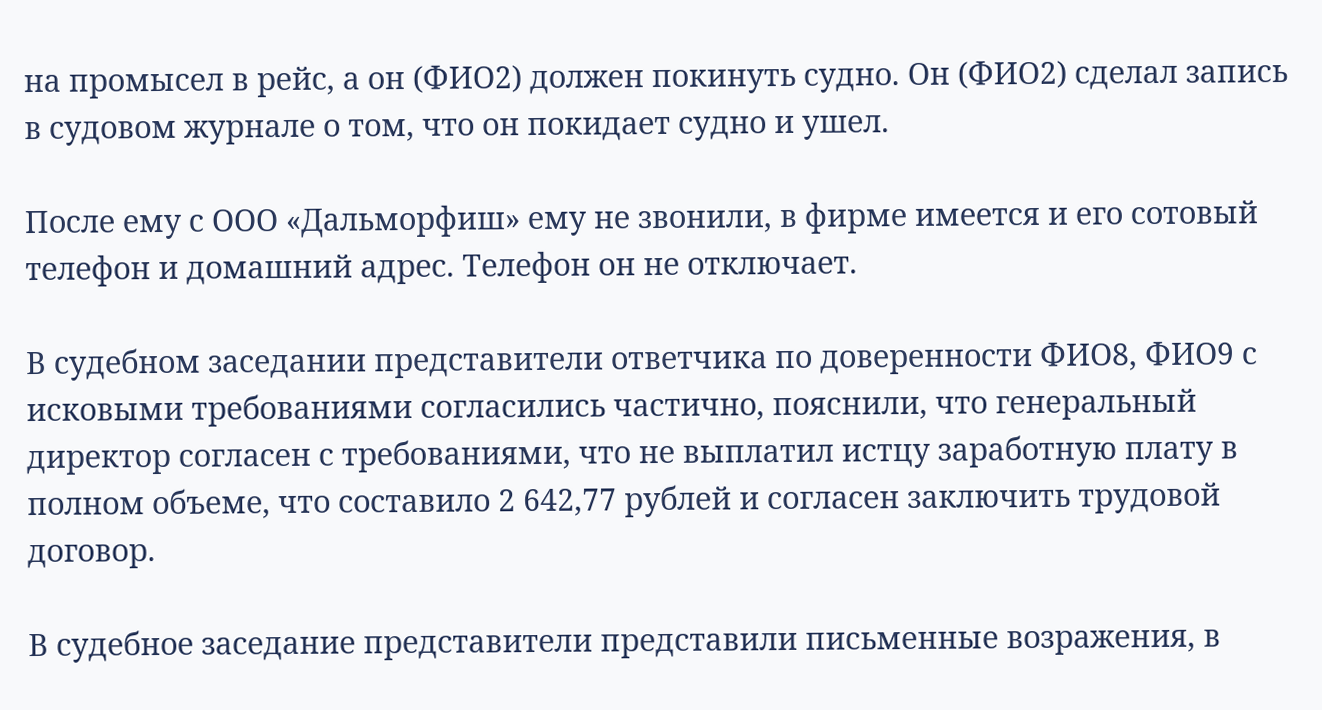на промысел в рейс, а он (ФИО2) должен покинуть судно. Он (ФИО2) сделал запись в судовом журнале о том, что он покидает судно и ушел.

После ему с ООО «Дальморфиш» ему не звонили, в фирме имеется и его сотовый телефон и домашний адрес. Телефон он не отключает.

В судебном заседании представители ответчика по доверенности ФИО8, ФИО9 с исковыми требованиями согласились частично, пояснили, что генеральный директор согласен с требованиями, что не выплатил истцу заработную плату в полном объеме, что составило 2 642,77 рублей и согласен заключить трудовой договор.

В судебное заседание представители представили письменные возражения, в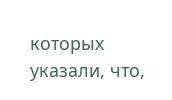которых указали, что,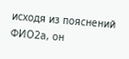исходя из пояснений ФИО2а, он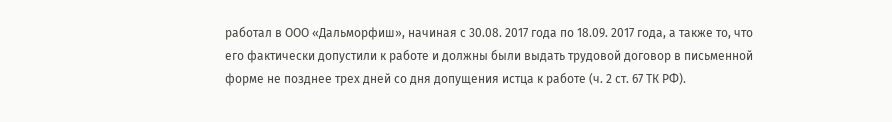работал в ООО «Дальморфиш», начиная с 30.08. 2017 года по 18.09. 2017 года, а также то, что его фактически допустили к работе и должны были выдать трудовой договор в письменной форме не позднее трех дней со дня допущения истца к работе (ч. 2 ст. 67 ТК РФ).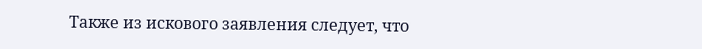Также из искового заявления следует, что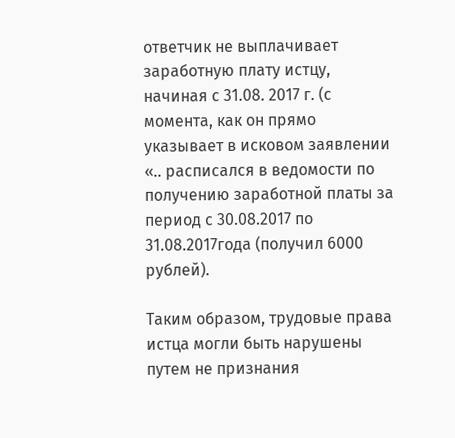ответчик не выплачивает заработную плату истцу, начиная с 31.08. 2017 г. (с момента, как он прямо указывает в исковом заявлении «.. расписался в ведомости по получению заработной платы за период с 30.08.2017 по 31.08.2017года (получил 6000 рублей).

Таким образом, трудовые права истца могли быть нарушены путем не признания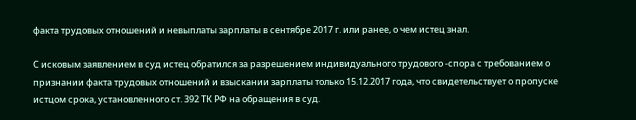факта трудовых отношений и невыплаты зарплаты в сентябре 2017 г. или ранее, о чем истец знал.

С исковым заявлением в суд истец обратился за разрешением индивидуального трудового -спора с требованием о признании факта трудовых отношений и взыскании зарплаты только 15.12.2017 года, что свидетельствует о пропуске истцом срока, установленного ст. 392 ТК РФ на обращения в суд.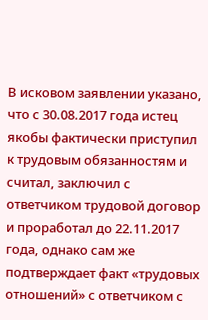В исковом заявлении указано, что с 30.08.2017 года истец якобы фактически приступил к трудовым обязанностям и считал, заключил с ответчиком трудовой договор и проработал до 22.11.2017 года, однако сам же подтверждает факт «трудовых отношений» с ответчиком с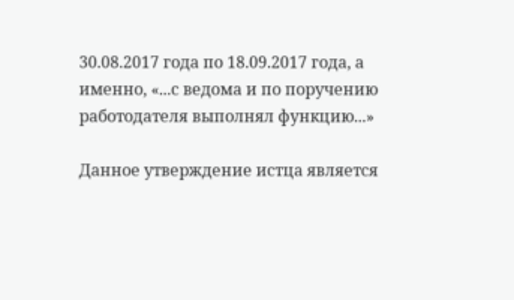30.08.2017 года по 18.09.2017 года, а именно, «...с ведома и по поручению работодателя выполнял функцию...»

Данное утверждение истца является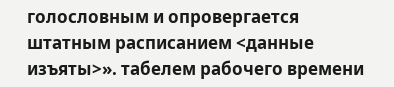голословным и опровергается штатным расписанием <данные изъяты>». табелем рабочего времени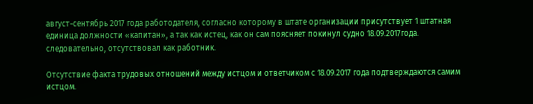август-сентябрь 2017 года работодателя, согласно которому в штате организации присутствует 1 штатная единица должности «капитан», а так как истец, как он сам поясняет покинул судно 18.09.2017года. следовательно, отсутствовал как работник.

Отсутствие факта трудовых отношений между истцом и ответчиком с 18.09.2017 года подтверждаются самим истцом.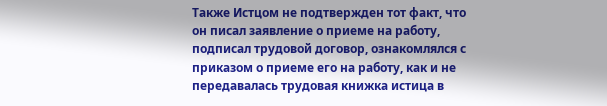Также Истцом не подтвержден тот факт, что он писал заявление о приеме на работу, подписал трудовой договор, ознакомлялся с приказом о приеме его на работу, как и не передавалась трудовая книжка истица в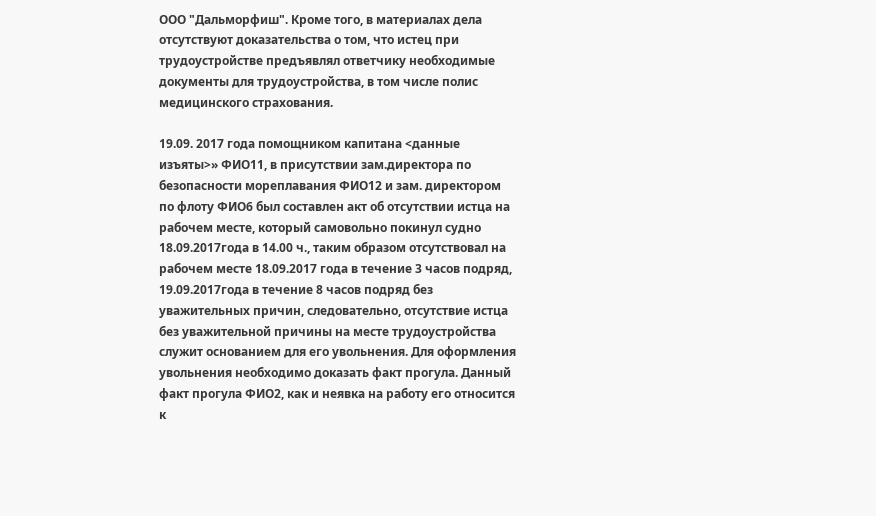ООО "Дальморфиш". Кроме того, в материалах дела отсутствуют доказательства о том, что истец при трудоустройстве предъявлял ответчику необходимые документы для трудоустройства, в том числе полис медицинского страхования.

19.09. 2017 года помощником капитана <данные изъяты>» ФИО11, в присутствии зам.директора по безопасности мореплавания ФИО12 и зам. директором по флоту ФИО6 был составлен акт об отсутствии истца на рабочем месте, который самовольно покинул судно 18.09.2017года в 14.00 ч., таким образом отсутствовал на рабочем месте 18.09.2017 года в течение 3 часов подряд, 19.09.2017года в течение 8 часов подряд без уважительных причин, следовательно, отсутствие истца без уважительной причины на месте трудоустройства служит основанием для его увольнения. Для оформления увольнения необходимо доказать факт прогула. Данный факт прогула ФИО2, как и неявка на работу его относится к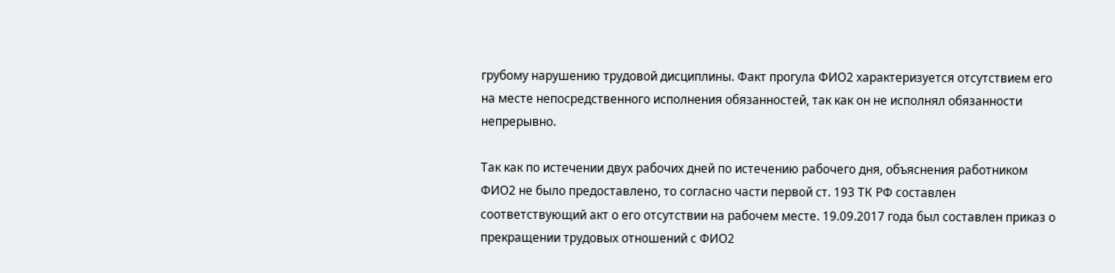грубому нарушению трудовой дисциплины. Факт прогула ФИО2 характеризуется отсутствием его на месте непосредственного исполнения обязанностей, так как он не исполнял обязанности непрерывно.

Так как по истечении двух рабочих дней по истечению рабочего дня, объяснения работником ФИО2 не было предоставлено, то согласно части первой ст. 193 ТК РФ составлен соответствующий акт о его отсутствии на рабочем месте. 19.09.2017 года был составлен приказ о прекращении трудовых отношений с ФИО2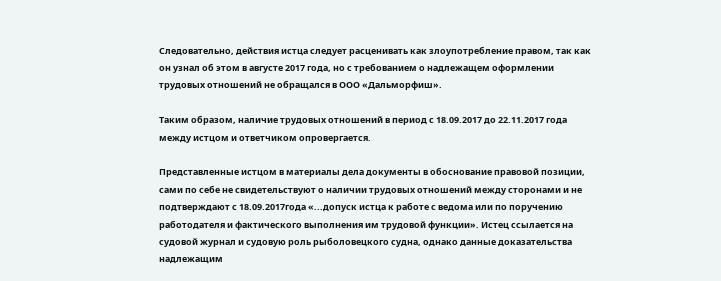Следовательно, действия истца следует расценивать как злоупотребление правом, так как он узнал об этом в августе 2017 года, но с требованием о надлежащем оформлении трудовых отношений не обращался в ООО «Дальморфиш».

Таким образом, наличие трудовых отношений в период с 18.09.2017 до 22.11.2017 года между истцом и ответчиком опровергается.

Представленные истцом в материалы дела документы в обоснование правовой позиции, сами по себе не свидетельствуют о наличии трудовых отношений между сторонами и не подтверждают с 18.09.2017года «...допуск истца к работе с ведома или по поручению работодателя и фактического выполнения им трудовой функции». Истец ссылается на судовой журнал и судовую роль рыболовецкого судна, однако данные доказательства надлежащим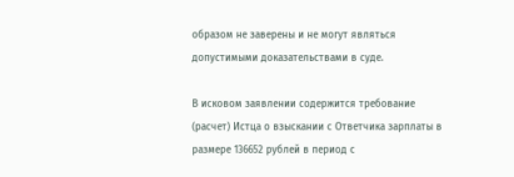образом не заверены и не могут являться допустимыми доказательствами в суде.

В исковом заявлении содержится требование (расчет) Истца о взыскании с Ответчика зарплаты в размере 136652 рублей в период с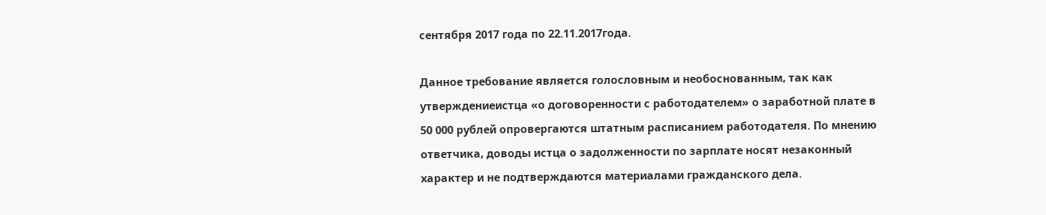сентября 2017 года по 22.11.2017года.

Данное требование является голословным и необоснованным, так как утверждениеистца «о договоренности с работодателем» о заработной плате в 50 000 рублей опровергаются штатным расписанием работодателя. По мнению ответчика, доводы истца о задолженности по зарплате носят незаконный характер и не подтверждаются материалами гражданского дела.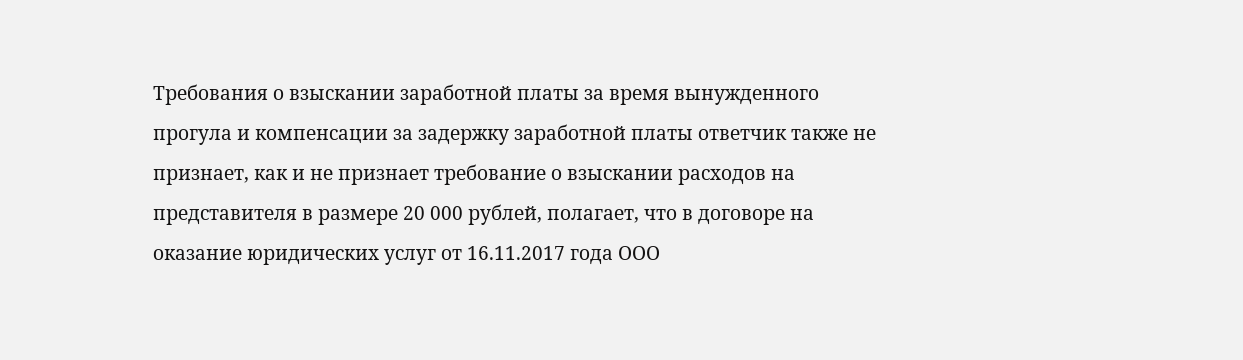Требования о взыскании заработной платы за время вынужденного прогула и компенсации за задержку заработной платы ответчик также не признает, как и не признает требование о взыскании расходов на представителя в размере 20 000 рублей, полагает, что в договоре на оказание юридических услуг от 16.11.2017 года ООО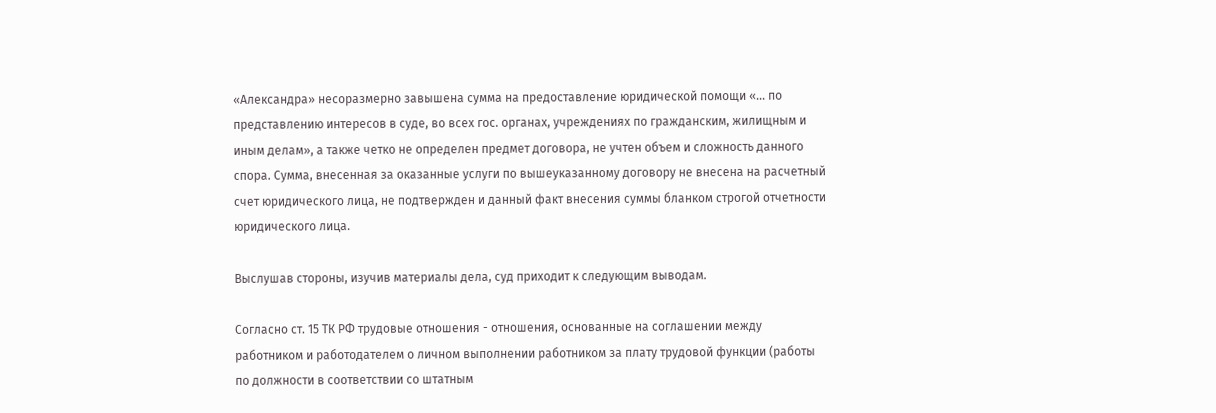«Александра» несоразмерно завышена сумма на предоставление юридической помощи «... по представлению интересов в суде, во всех гос. органах, учреждениях по гражданским, жилищным и иным делам», а также четко не определен предмет договора, не учтен объем и сложность данного спора. Сумма, внесенная за оказанные услуги по вышеуказанному договору не внесена на расчетный счет юридического лица, не подтвержден и данный факт внесения суммы бланком строгой отчетности юридического лица.

Выслушав стороны, изучив материалы дела, суд приходит к следующим выводам.

Согласно ст. 15 ТК РФ трудовые отношения - отношения, основанные на соглашении между работником и работодателем о личном выполнении работником за плату трудовой функции (работы по должности в соответствии со штатным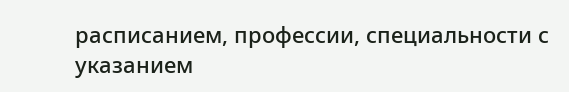расписанием, профессии, специальности с указанием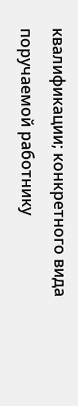квалификации; конкретного вида поручаемой работнику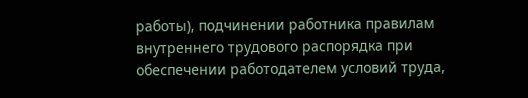работы), подчинении работника правилам внутреннего трудового распорядка при обеспечении работодателем условий труда,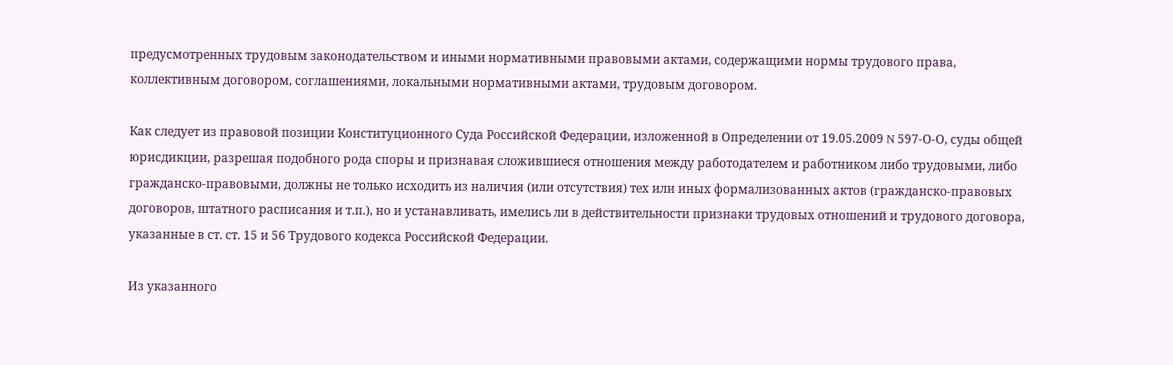предусмотренных трудовым законодательством и иными нормативными правовыми актами, содержащими нормы трудового права, коллективным договором, соглашениями, локальными нормативными актами, трудовым договором.

Как следует из правовой позиции Конституционного Суда Российской Федерации, изложенной в Определении от 19.05.2009 N 597-О-О, суды общей юрисдикции, разрешая подобного рода споры и признавая сложившиеся отношения между работодателем и работником либо трудовыми, либо гражданско-правовыми, должны не только исходить из наличия (или отсутствия) тех или иных формализованных актов (гражданско-правовых договоров, штатного расписания и т.п.), но и устанавливать, имелись ли в действительности признаки трудовых отношений и трудового договора, указанные в ст. ст. 15 и 56 Трудового кодекса Российской Федерации.

Из указанного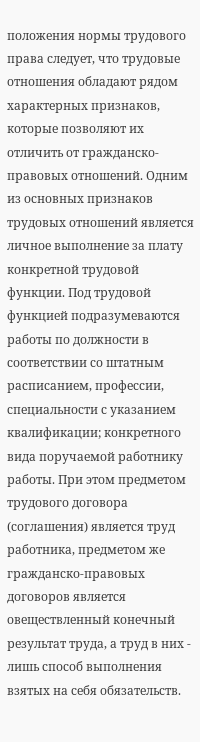положения нормы трудового права следует, что трудовые отношения обладают рядом характерных признаков, которые позволяют их отличить от гражданско-правовых отношений. Одним из основных признаков трудовых отношений является личное выполнение за плату конкретной трудовой функции. Под трудовой функцией подразумеваются работы по должности в соответствии со штатным расписанием, профессии, специальности с указанием квалификации; конкретного вида поручаемой работнику работы. При этом предметом трудового договора (соглашения) является труд работника, предметом же гражданско-правовых договоров является овеществленный конечный результат труда, а труд в них - лишь способ выполнения взятых на себя обязательств.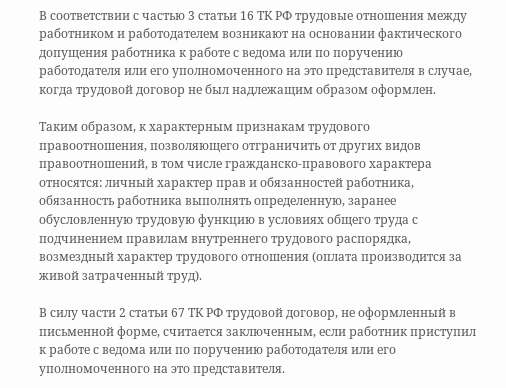В соответствии с частью 3 статьи 16 ТК РФ трудовые отношения между работником и работодателем возникают на основании фактического допущения работника к работе с ведома или по поручению работодателя или его уполномоченного на это представителя в случае, когда трудовой договор не был надлежащим образом оформлен.

Таким образом, к характерным признакам трудового правоотношения, позволяющего отграничить от других видов правоотношений, в том числе гражданско-правового характера относятся: личный характер прав и обязанностей работника, обязанность работника выполнять определенную, заранее обусловленную трудовую функцию в условиях общего труда с подчинением правилам внутреннего трудового распорядка, возмездный характер трудового отношения (оплата производится за живой затраченный труд).

В силу части 2 статьи 67 ТК РФ трудовой договор, не оформленный в письменной форме, считается заключенным, если работник приступил к работе с ведома или по поручению работодателя или его уполномоченного на это представителя.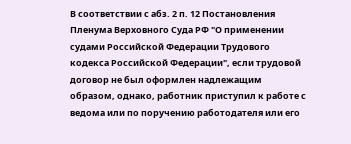В соответствии с абз. 2 п. 12 Постановления Пленума Верховного Суда РФ "О применении судами Российской Федерации Трудового кодекса Российской Федерации", если трудовой договор не был оформлен надлежащим образом, однако, работник приступил к работе с ведома или по поручению работодателя или его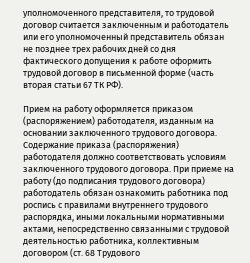уполномоченного представителя, то трудовой договор считается заключенным и работодатель или его уполномоченный представитель обязан не позднее трех рабочих дней со дня фактического допущения к работе оформить трудовой договор в письменной форме (часть вторая статьи 67 ТК РФ).

Прием на работу оформляется приказом (распоряжением) работодателя, изданным на основании заключенного трудового договора. Содержание приказа (распоряжения) работодателя должно соответствовать условиям заключенного трудового договора. При приеме на работу (до подписания трудового договора) работодатель обязан ознакомить работника под роспись с правилами внутреннего трудового распорядка, иными локальными нормативными актами, непосредственно связанными с трудовой деятельностью работника, коллективным договором (ст. 68 Трудового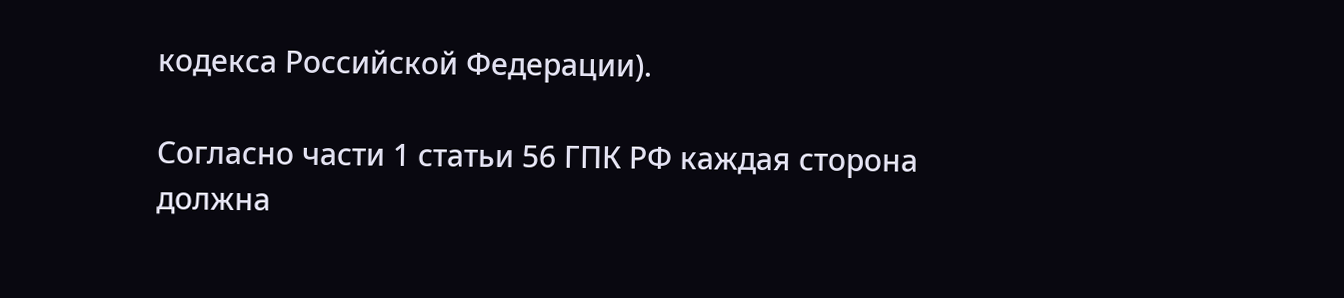кодекса Российской Федерации).

Согласно части 1 статьи 56 ГПК РФ каждая сторона должна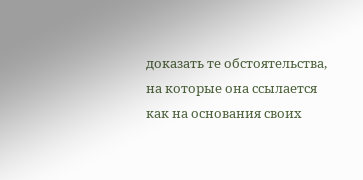доказать те обстоятельства, на которые она ссылается как на основания своих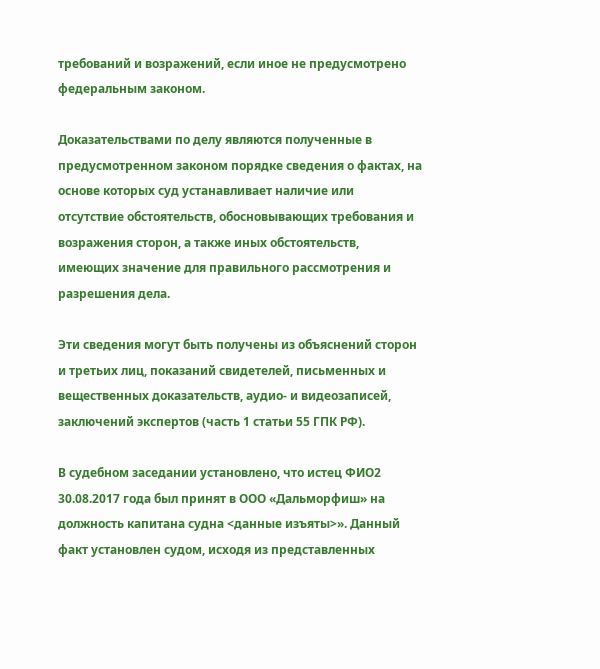требований и возражений, если иное не предусмотрено федеральным законом.

Доказательствами по делу являются полученные в предусмотренном законом порядке сведения о фактах, на основе которых суд устанавливает наличие или отсутствие обстоятельств, обосновывающих требования и возражения сторон, а также иных обстоятельств, имеющих значение для правильного рассмотрения и разрешения дела.

Эти сведения могут быть получены из объяснений сторон и третьих лиц, показаний свидетелей, письменных и вещественных доказательств, аудио- и видеозаписей, заключений экспертов (часть 1 статьи 55 ГПК РФ).

В судебном заседании установлено, что истец ФИО2 30.08.2017 года был принят в ООО «Дальморфиш» на должность капитана судна <данные изъяты>». Данный факт установлен судом, исходя из представленных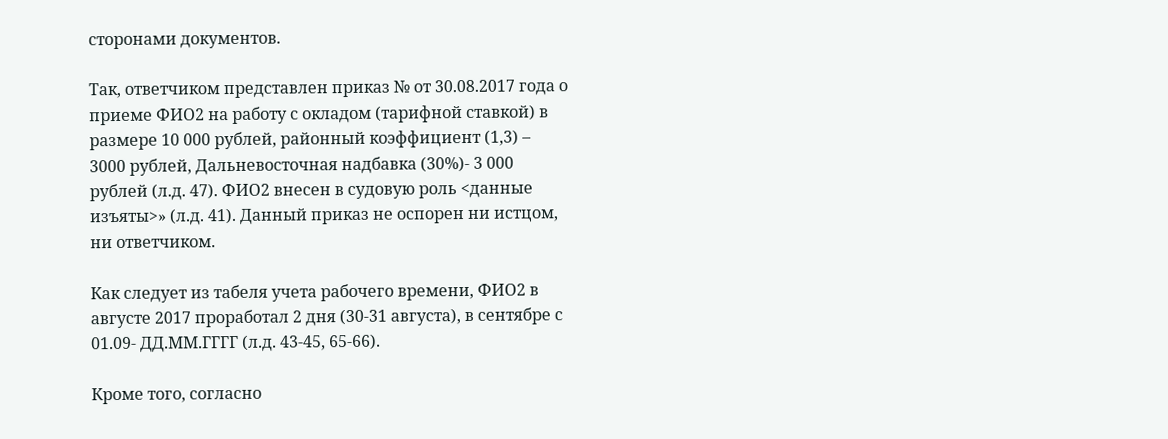сторонами документов.

Так, ответчиком представлен приказ № от 30.08.2017 года о приеме ФИО2 на работу с окладом (тарифной ставкой) в размере 10 000 рублей, районный коэффициент (1,3) – 3000 рублей, Дальневосточная надбавка (30%)- 3 000 рублей (л.д. 47). ФИО2 внесен в судовую роль <данные изъяты>» (л.д. 41). Данный приказ не оспорен ни истцом, ни ответчиком.

Как следует из табеля учета рабочего времени, ФИО2 в августе 2017 проработал 2 дня (30-31 августа), в сентябре с 01.09- ДД.ММ.ГГГГ (л.д. 43-45, 65-66).

Кроме того, согласно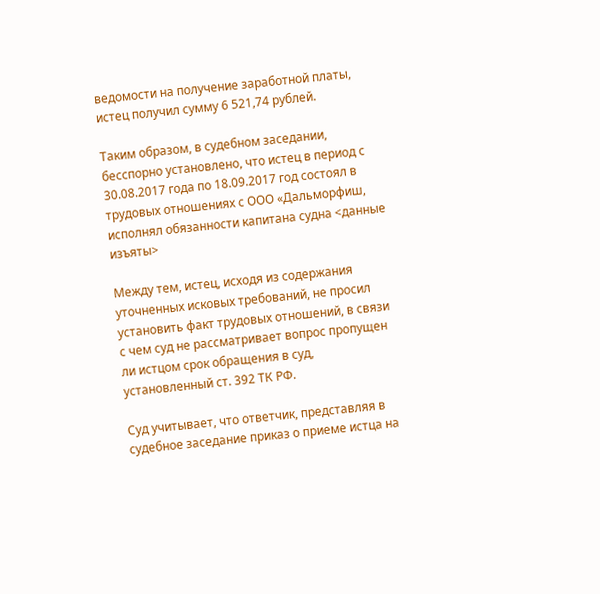ведомости на получение заработной платы, истец получил сумму 6 521,74 рублей.

Таким образом, в судебном заседании, бесспорно установлено, что истец в период с 30.08.2017 года по 18.09.2017 год состоял в трудовых отношениях с ООО «Дальморфиш, исполнял обязанности капитана судна <данные изъяты>

Между тем, истец, исходя из содержания уточненных исковых требований, не просил установить факт трудовых отношений, в связи с чем суд не рассматривает вопрос пропущен ли истцом срок обращения в суд, установленный ст. 392 ТК РФ.

Суд учитывает, что ответчик, представляя в судебное заседание приказ о приеме истца на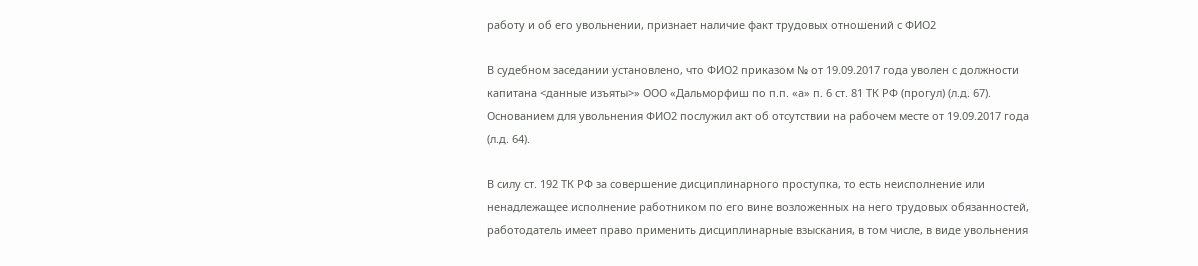работу и об его увольнении, признает наличие факт трудовых отношений с ФИО2

В судебном заседании установлено, что ФИО2 приказом № от 19.09.2017 года уволен с должности капитана <данные изъяты>» ООО «Дальморфиш по п.п. «а» п. 6 ст. 81 ТК РФ (прогул) (л.д. 67). Основанием для увольнения ФИО2 послужил акт об отсутствии на рабочем месте от 19.09.2017 года (л.д. 64).

В силу ст. 192 ТК РФ за совершение дисциплинарного проступка, то есть неисполнение или ненадлежащее исполнение работником по его вине возложенных на него трудовых обязанностей, работодатель имеет право применить дисциплинарные взыскания, в том числе, в виде увольнения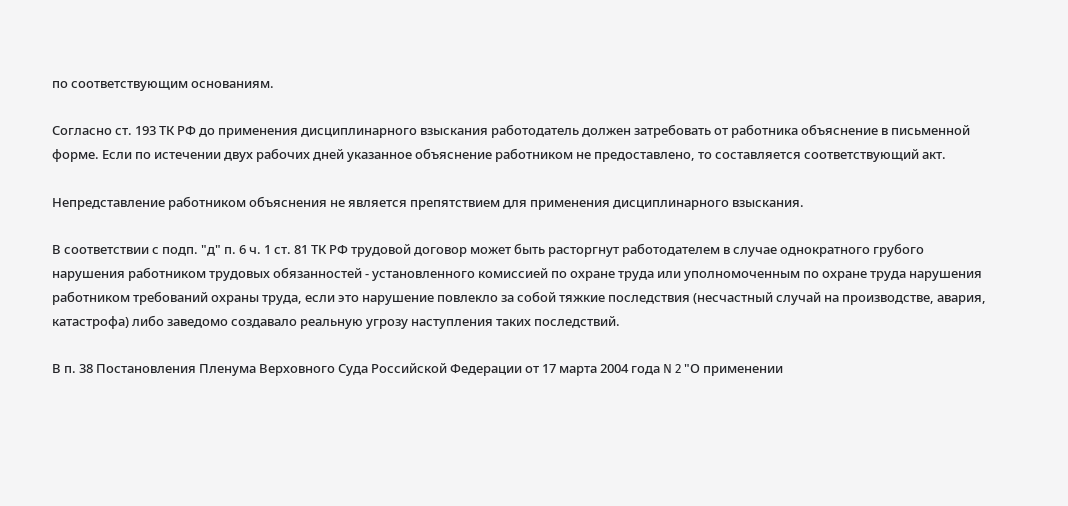по соответствующим основаниям.

Согласно ст. 193 ТК РФ до применения дисциплинарного взыскания работодатель должен затребовать от работника объяснение в письменной форме. Если по истечении двух рабочих дней указанное объяснение работником не предоставлено, то составляется соответствующий акт.

Непредставление работником объяснения не является препятствием для применения дисциплинарного взыскания.

В соответствии с подп. "д" п. 6 ч. 1 ст. 81 ТК РФ трудовой договор может быть расторгнут работодателем в случае однократного грубого нарушения работником трудовых обязанностей - установленного комиссией по охране труда или уполномоченным по охране труда нарушения работником требований охраны труда, если это нарушение повлекло за собой тяжкие последствия (несчастный случай на производстве, авария, катастрофа) либо заведомо создавало реальную угрозу наступления таких последствий.

В п. 38 Постановления Пленума Верховного Суда Российской Федерации от 17 марта 2004 года N 2 "О применении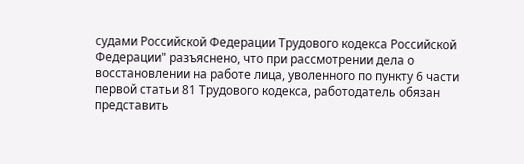судами Российской Федерации Трудового кодекса Российской Федерации" разъяснено, что при рассмотрении дела о восстановлении на работе лица, уволенного по пункту 6 части первой статьи 81 Трудового кодекса, работодатель обязан представить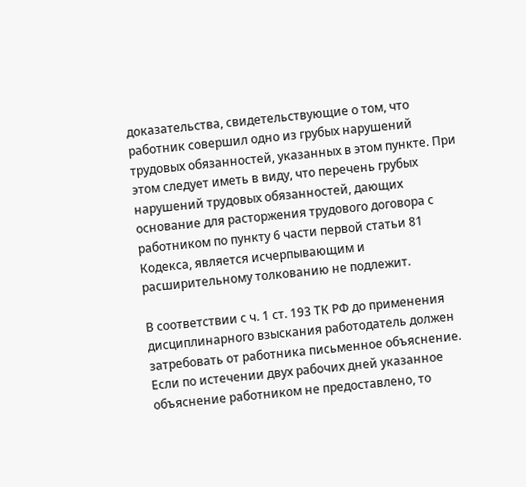доказательства, свидетельствующие о том, что работник совершил одно из грубых нарушений трудовых обязанностей, указанных в этом пункте. При этом следует иметь в виду, что перечень грубых нарушений трудовых обязанностей, дающих основание для расторжения трудового договора с работником по пункту 6 части первой статьи 81 Кодекса, является исчерпывающим и расширительному толкованию не подлежит.

В соответствии с ч. 1 ст. 193 ТК РФ до применения дисциплинарного взыскания работодатель должен затребовать от работника письменное объяснение. Если по истечении двух рабочих дней указанное объяснение работником не предоставлено, то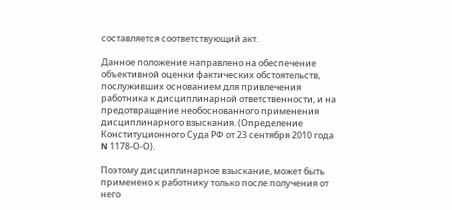составляется соответствующий акт.

Данное положение направлено на обеспечение объективной оценки фактических обстоятельств, послуживших основанием для привлечения работника к дисциплинарной ответственности, и на предотвращение необоснованного применения дисциплинарного взыскания. (Определение Конституционного Суда РФ от 23 сентября 2010 года N 1178-О-О).

Поэтому дисциплинарное взыскание, может быть применено к работнику только после получения от него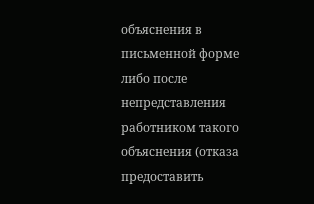объяснения в письменной форме либо после непредставления работником такого объяснения (отказа предоставить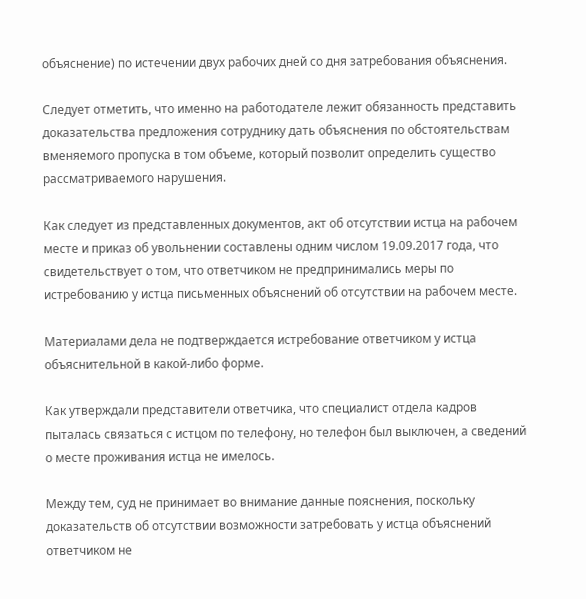объяснение) по истечении двух рабочих дней со дня затребования объяснения.

Следует отметить, что именно на работодателе лежит обязанность представить доказательства предложения сотруднику дать объяснения по обстоятельствам вменяемого пропуска в том объеме, который позволит определить существо рассматриваемого нарушения.

Как следует из представленных документов, акт об отсутствии истца на рабочем месте и приказ об увольнении составлены одним числом 19.09.2017 года, что свидетельствует о том, что ответчиком не предпринимались меры по истребованию у истца письменных объяснений об отсутствии на рабочем месте.

Материалами дела не подтверждается истребование ответчиком у истца объяснительной в какой-либо форме.

Как утверждали представители ответчика, что специалист отдела кадров пыталась связаться с истцом по телефону, но телефон был выключен, а сведений о месте проживания истца не имелось.

Между тем, суд не принимает во внимание данные пояснения, поскольку доказательств об отсутствии возможности затребовать у истца объяснений ответчиком не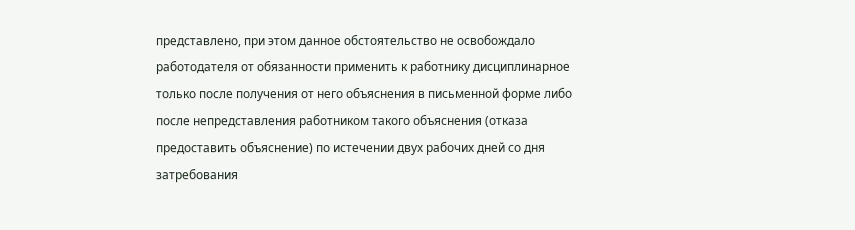представлено, при этом данное обстоятельство не освобождало работодателя от обязанности применить к работнику дисциплинарное только после получения от него объяснения в письменной форме либо после непредставления работником такого объяснения (отказа предоставить объяснение) по истечении двух рабочих дней со дня затребования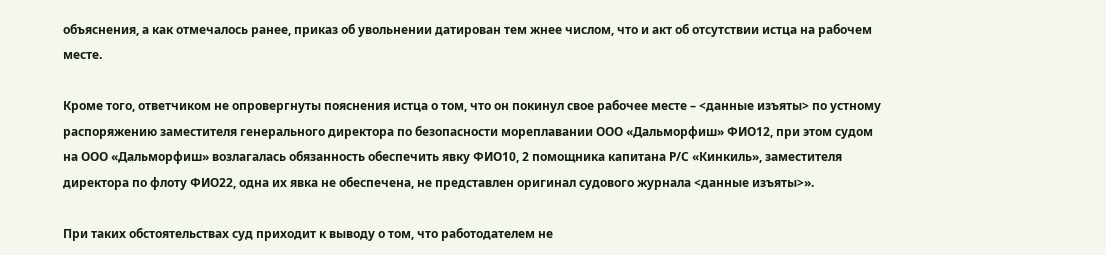объяснения, а как отмечалось ранее, приказ об увольнении датирован тем жнее числом, что и акт об отсутствии истца на рабочем месте.

Кроме того, ответчиком не опровергнуты пояснения истца о том, что он покинул свое рабочее месте – <данные изъяты> по устному распоряжению заместителя генерального директора по безопасности мореплавании ООО «Дальморфиш» ФИО12, при этом судом на ООО «Дальморфиш» возлагалась обязанность обеспечить явку ФИО10, 2 помощника капитана Р/С «Кинкиль», заместителя директора по флоту ФИО22, одна их явка не обеспечена, не представлен оригинал судового журнала <данные изъяты>».

При таких обстоятельствах суд приходит к выводу о том, что работодателем не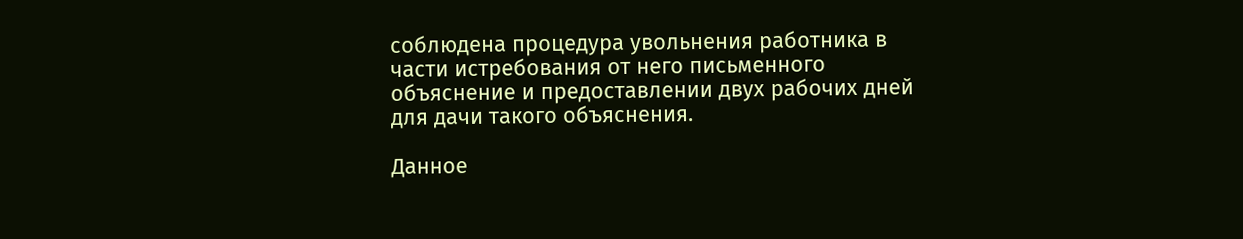соблюдена процедура увольнения работника в части истребования от него письменного объяснение и предоставлении двух рабочих дней для дачи такого объяснения.

Данное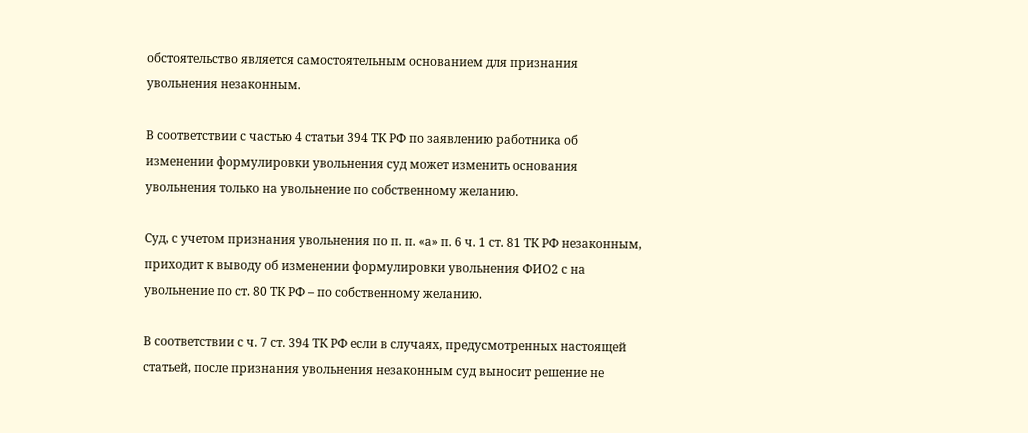обстоятельство является самостоятельным основанием для признания увольнения незаконным.

В соответствии с частью 4 статьи 394 ТК РФ по заявлению работника об изменении формулировки увольнения суд может изменить основания увольнения только на увольнение по собственному желанию.

Суд, с учетом признания увольнения по п. п. «а» п. 6 ч. 1 ст. 81 ТК РФ незаконным, приходит к выводу об изменении формулировки увольнения ФИО2 с на увольнение по ст. 80 ТК РФ – по собственному желанию.

В соответствии с ч. 7 ст. 394 ТК РФ если в случаях, предусмотренных настоящей статьей, после признания увольнения незаконным суд выносит решение не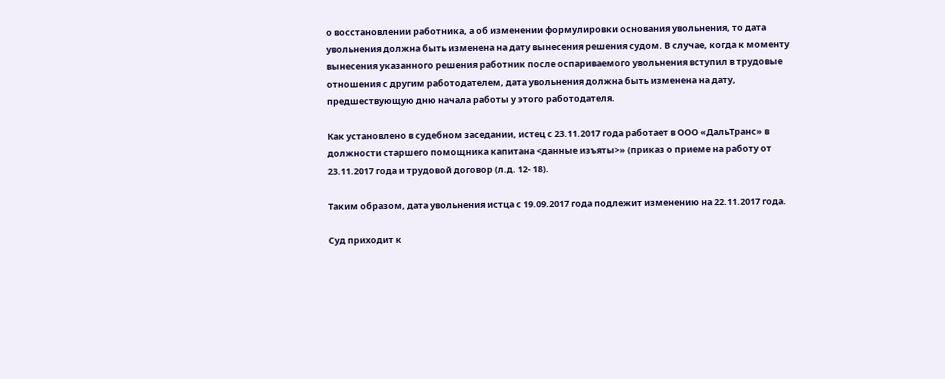о восстановлении работника, а об изменении формулировки основания увольнения, то дата увольнения должна быть изменена на дату вынесения решения судом. В случае, когда к моменту вынесения указанного решения работник после оспариваемого увольнения вступил в трудовые отношения с другим работодателем, дата увольнения должна быть изменена на дату, предшествующую дню начала работы у этого работодателя.

Как установлено в судебном заседании, истец с 23.11.2017 года работает в ООО «ДальТранс» в должности старшего помощника капитана <данные изъяты>» (приказ о приеме на работу от 23.11.2017 года и трудовой договор (л.д. 12- 18).

Таким образом, дата увольнения истца с 19.09.2017 года подлежит изменению на 22.11.2017 года.

Суд приходит к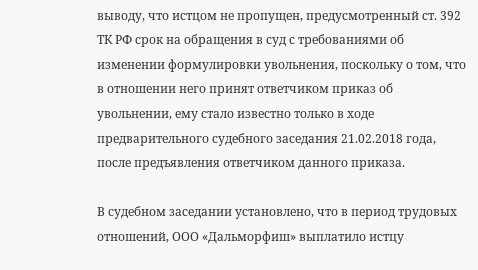выводу, что истцом не пропущен, предусмотренный ст. 392 ТК РФ срок на обращения в суд с требованиями об изменении формулировки увольнения, поскольку о том, что в отношении него принят ответчиком приказ об увольнении, ему стало известно только в ходе предварительного судебного заседания 21.02.2018 года, после предъявления ответчиком данного приказа.

В судебном заседании установлено, что в период трудовых отношений, ООО «Дальморфиш» выплатило истцу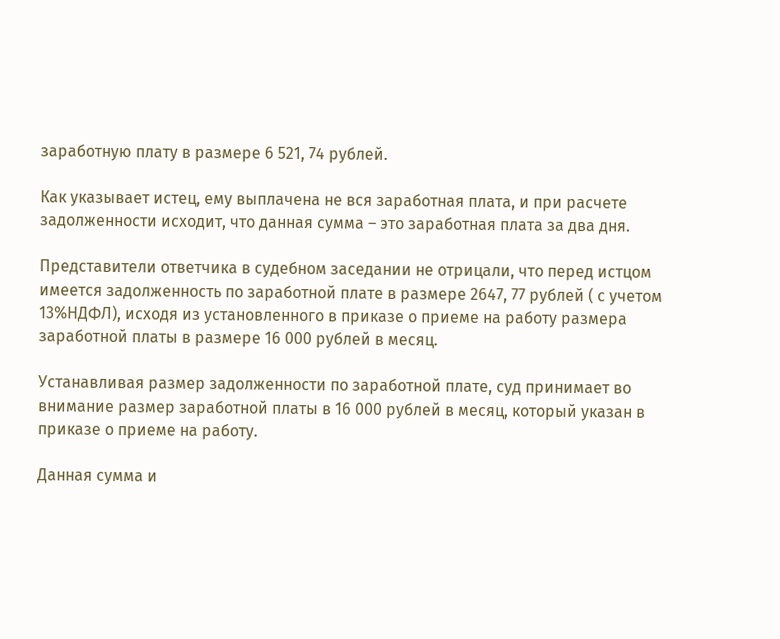заработную плату в размере 6 521, 74 рублей.

Как указывает истец, ему выплачена не вся заработная плата, и при расчете задолженности исходит, что данная сумма – это заработная плата за два дня.

Представители ответчика в судебном заседании не отрицали, что перед истцом имеется задолженность по заработной плате в размере 2647, 77 рублей ( с учетом 13%НДФЛ), исходя из установленного в приказе о приеме на работу размера заработной платы в размере 16 000 рублей в месяц.

Устанавливая размер задолженности по заработной плате, суд принимает во внимание размер заработной платы в 16 000 рублей в месяц, который указан в приказе о приеме на работу.

Данная сумма и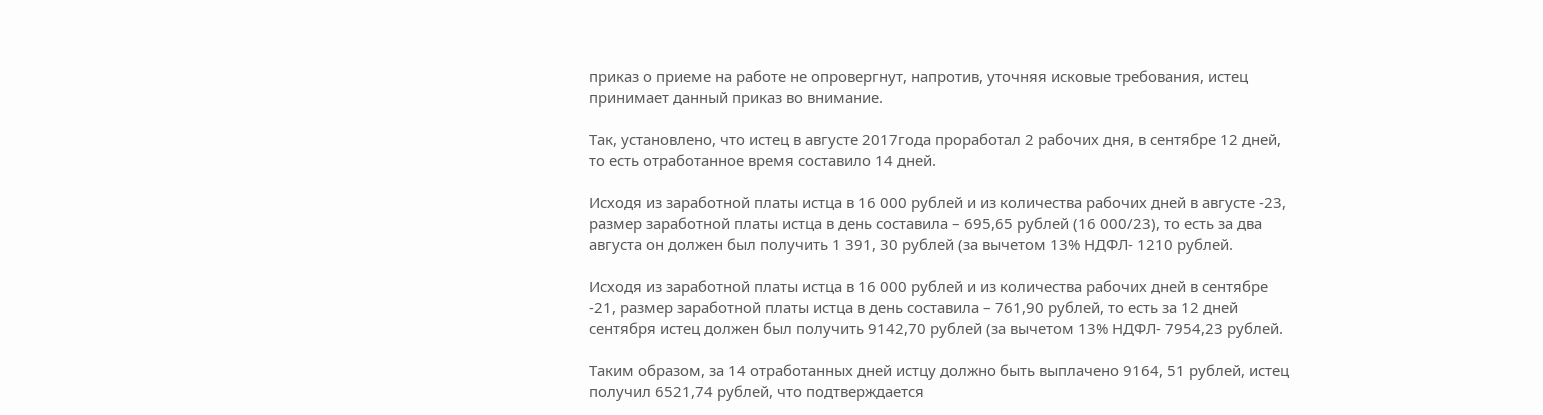приказ о приеме на работе не опровергнут, напротив, уточняя исковые требования, истец принимает данный приказ во внимание.

Так, установлено, что истец в августе 2017года проработал 2 рабочих дня, в сентябре 12 дней, то есть отработанное время составило 14 дней.

Исходя из заработной платы истца в 16 000 рублей и из количества рабочих дней в августе -23, размер заработной платы истца в день составила – 695,65 рублей (16 000/23), то есть за два августа он должен был получить 1 391, 30 рублей (за вычетом 13% НДФЛ- 1210 рублей.

Исходя из заработной платы истца в 16 000 рублей и из количества рабочих дней в сентябре -21, размер заработной платы истца в день составила – 761,90 рублей, то есть за 12 дней сентября истец должен был получить 9142,70 рублей (за вычетом 13% НДФЛ- 7954,23 рублей.

Таким образом, за 14 отработанных дней истцу должно быть выплачено 9164, 51 рублей, истец получил 6521,74 рублей, что подтверждается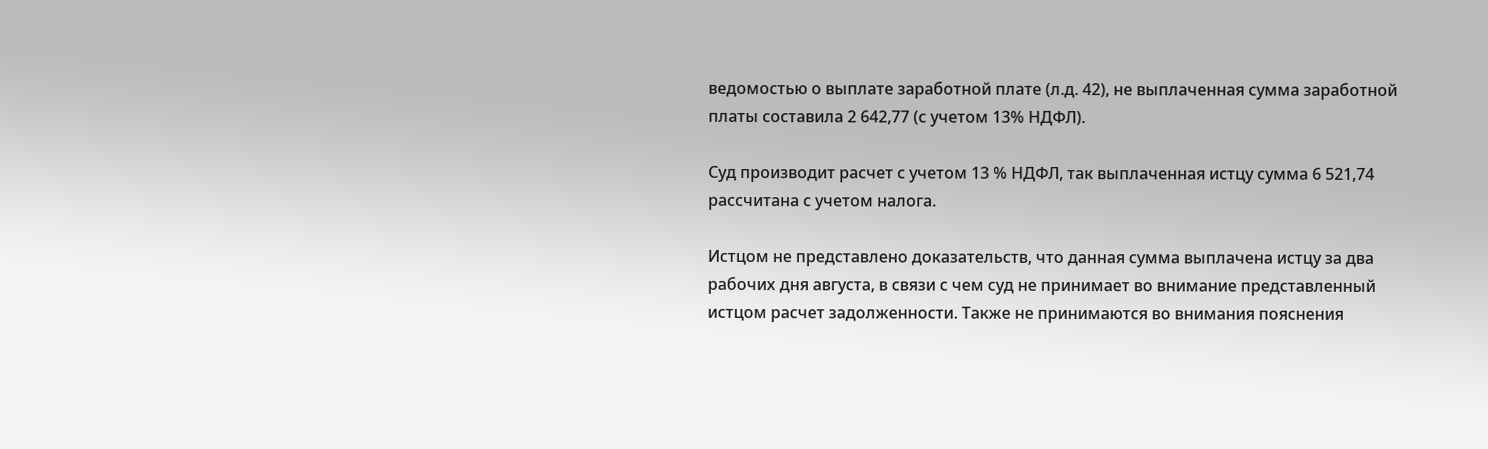ведомостью о выплате заработной плате (л.д. 42), не выплаченная сумма заработной платы составила 2 642,77 (с учетом 13% НДФЛ).

Суд производит расчет с учетом 13 % НДФЛ, так выплаченная истцу сумма 6 521,74 рассчитана с учетом налога.

Истцом не представлено доказательств, что данная сумма выплачена истцу за два рабочих дня августа, в связи с чем суд не принимает во внимание представленный истцом расчет задолженности. Также не принимаются во внимания пояснения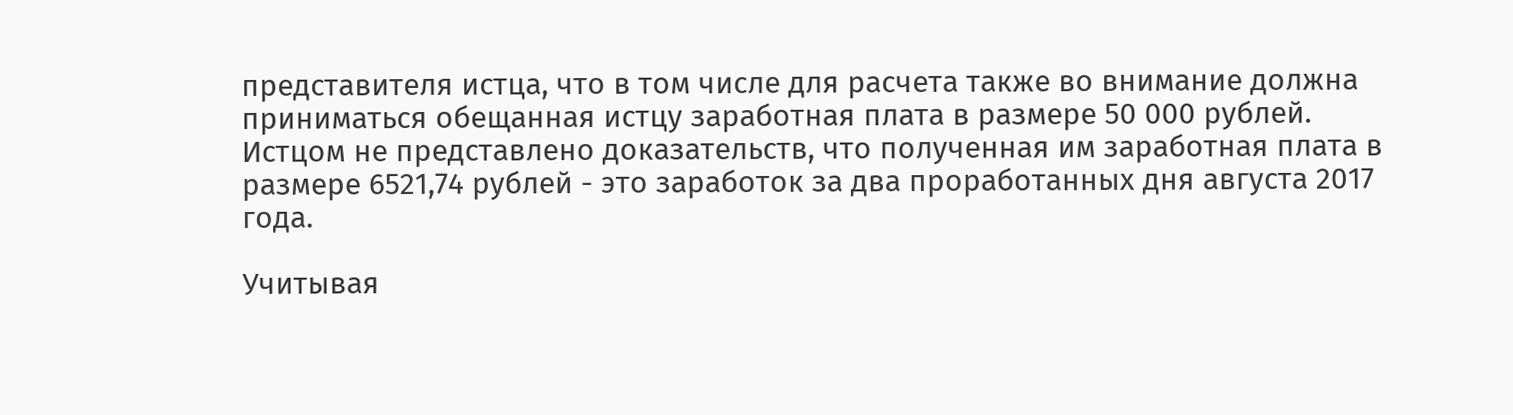представителя истца, что в том числе для расчета также во внимание должна приниматься обещанная истцу заработная плата в размере 50 000 рублей. Истцом не представлено доказательств, что полученная им заработная плата в размере 6521,74 рублей - это заработок за два проработанных дня августа 2017 года.

Учитывая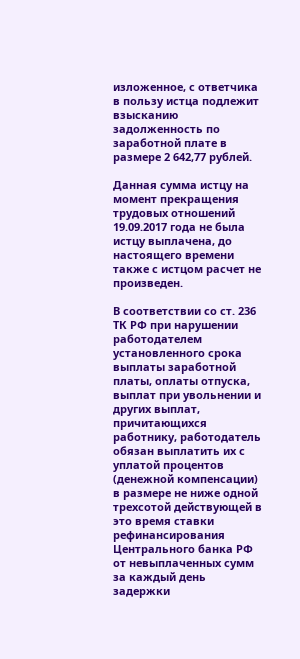изложенное, с ответчика в пользу истца подлежит взысканию задолженность по заработной плате в размере 2 642,77 рублей.

Данная сумма истцу на момент прекращения трудовых отношений 19.09.2017 года не была истцу выплачена, до настоящего времени также с истцом расчет не произведен.

В соответствии со ст. 236 ТК РФ при нарушении работодателем установленного срока выплаты заработной платы, оплаты отпуска, выплат при увольнении и других выплат, причитающихся работнику, работодатель обязан выплатить их с уплатой процентов (денежной компенсации) в размере не ниже одной трехсотой действующей в это время ставки рефинансирования Центрального банка РФ от невыплаченных сумм за каждый день задержки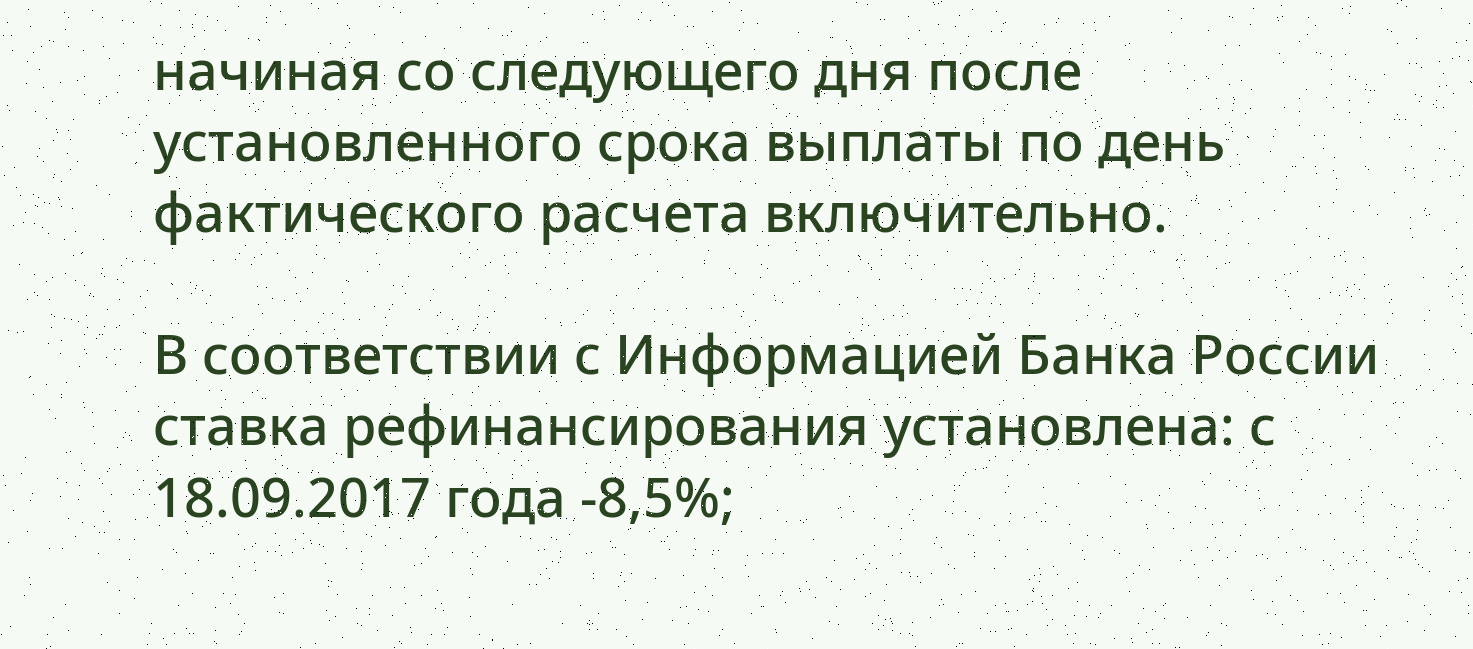начиная со следующего дня после установленного срока выплаты по день фактического расчета включительно.

В соответствии с Информацией Банка России ставка рефинансирования установлена: с 18.09.2017 года -8,5%;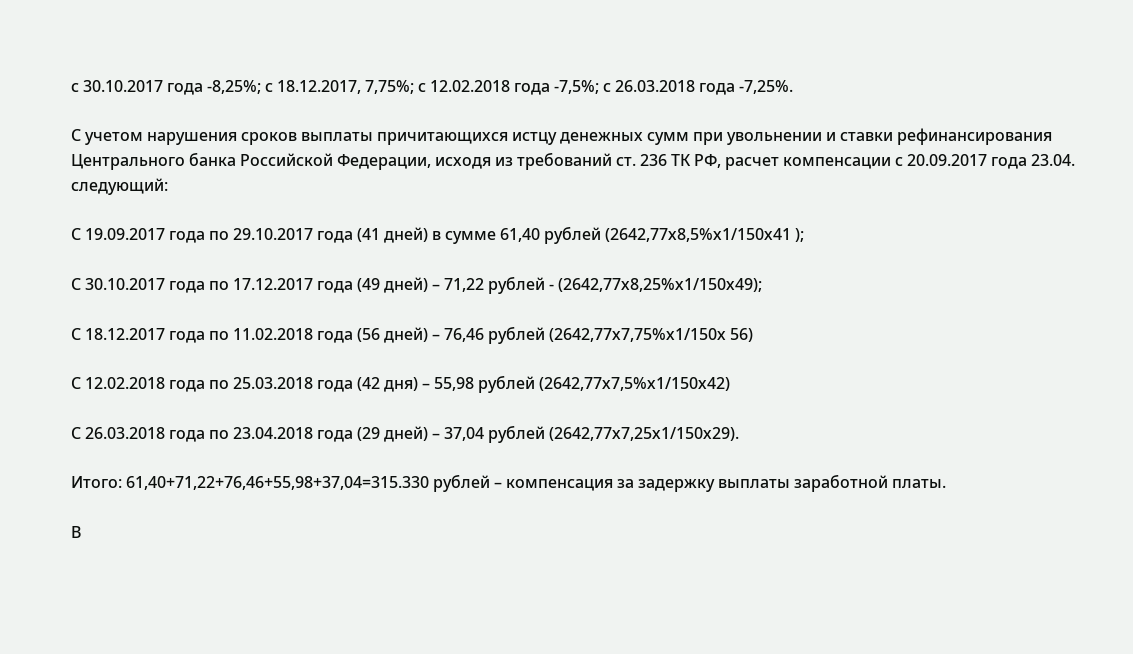с 30.10.2017 года -8,25%; с 18.12.2017, 7,75%; с 12.02.2018 года -7,5%; с 26.03.2018 года -7,25%.

С учетом нарушения сроков выплаты причитающихся истцу денежных сумм при увольнении и ставки рефинансирования Центрального банка Российской Федерации, исходя из требований ст. 236 ТК РФ, расчет компенсации с 20.09.2017 года 23.04. следующий:

С 19.09.2017 года по 29.10.2017 года (41 дней) в сумме 61,40 рублей (2642,77х8,5%х1/150х41 );

С 30.10.2017 года по 17.12.2017 года (49 дней) – 71,22 рублей - (2642,77х8,25%х1/150х49);

С 18.12.2017 года по 11.02.2018 года (56 дней) – 76,46 рублей (2642,77х7,75%х1/150х 56)

С 12.02.2018 года по 25.03.2018 года (42 дня) – 55,98 рублей (2642,77х7,5%х1/150х42)

С 26.03.2018 года по 23.04.2018 года (29 дней) – 37,04 рублей (2642,77х7,25х1/150х29).

Итого: 61,40+71,22+76,46+55,98+37,04=315.330 рублей – компенсация за задержку выплаты заработной платы.

В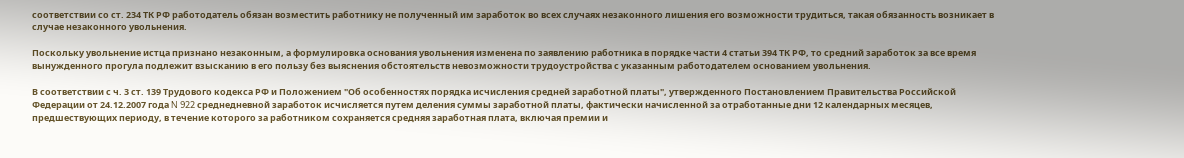соответствии со ст. 234 ТК РФ работодатель обязан возместить работнику не полученный им заработок во всех случаях незаконного лишения его возможности трудиться, такая обязанность возникает в случае незаконного увольнения.

Поскольку увольнение истца признано незаконным, а формулировка основания увольнения изменена по заявлению работника в порядке части 4 статьи 394 ТК РФ, то средний заработок за все время вынужденного прогула подлежит взысканию в его пользу без выяснения обстоятельств невозможности трудоустройства с указанным работодателем основанием увольнения.

В соответствии с ч. 3 ст. 139 Трудового кодекса РФ и Положением "Об особенностях порядка исчисления средней заработной платы", утвержденного Постановлением Правительства Российской Федерации от 24.12.2007 года N 922 среднедневной заработок исчисляется путем деления суммы заработной платы, фактически начисленной за отработанные дни 12 календарных месяцев, предшествующих периоду, в течение которого за работником сохраняется средняя заработная плата, включая премии и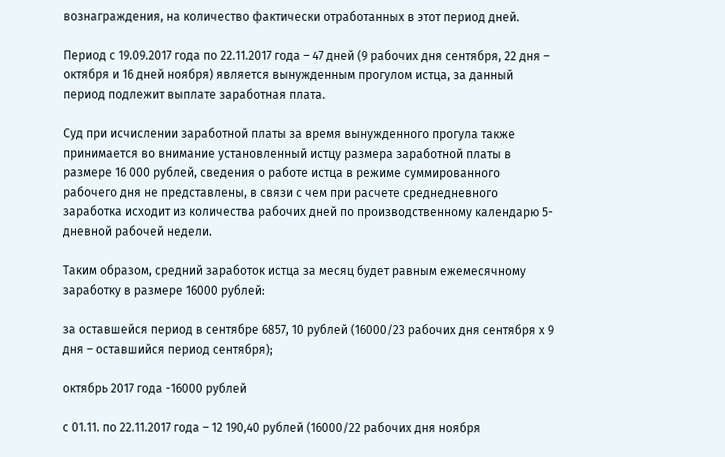вознаграждения, на количество фактически отработанных в этот период дней.

Период с 19.09.2017 года по 22.11.2017 года – 47 дней (9 рабочих дня сентября, 22 дня – октября и 16 дней ноября) является вынужденным прогулом истца, за данный период подлежит выплате заработная плата.

Суд при исчислении заработной платы за время вынужденного прогула также принимается во внимание установленный истцу размера заработной платы в размере 16 000 рублей, сведения о работе истца в режиме суммированного рабочего дня не представлены, в связи с чем при расчете среднедневного заработка исходит из количества рабочих дней по производственному календарю 5-дневной рабочей недели.

Таким образом, средний заработок истца за месяц будет равным ежемесячному заработку в размере 16000 рублей:

за оставшейся период в сентябре 6857, 10 рублей (16000/23 рабочих дня сентября х 9 дня – оставшийся период сентября);

октябрь 2017 года -16000 рублей

с 01.11. по 22.11.2017 года – 12 190,40 рублей (16000/22 рабочих дня ноября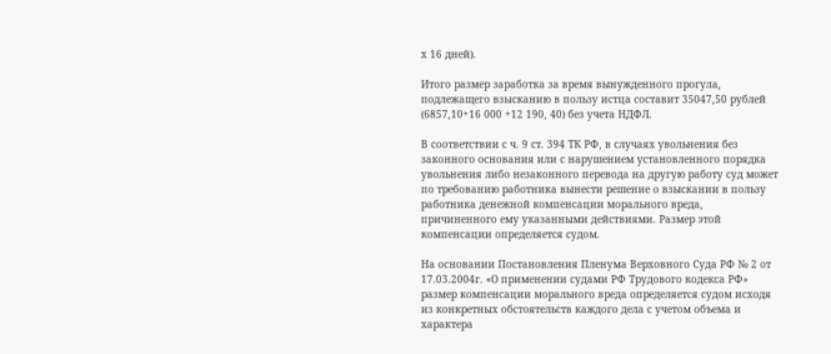х 16 дней).

Итого размер заработка за время вынужденного прогула, подлежащего взысканию в пользу истца составит 35047,50 рублей (6857,10+16 000 +12 190, 40) без учета НДФЛ.

В соответствии с ч. 9 ст. 394 ТК РФ, в случаях увольнения без законного основания или с нарушением установленного порядка увольнения либо незаконного перевода на другую работу суд может по требованию работника вынести решение о взыскании в пользу работника денежной компенсации морального вреда, причиненного ему указанными действиями. Размер этой компенсации определяется судом.

На основании Постановления Пленума Верховного Суда РФ № 2 от 17.03.2004г. «О применении судами РФ Трудового кодекса РФ» размер компенсации морального вреда определяется судом исходя из конкретных обстоятельств каждого дела с учетом объема и характера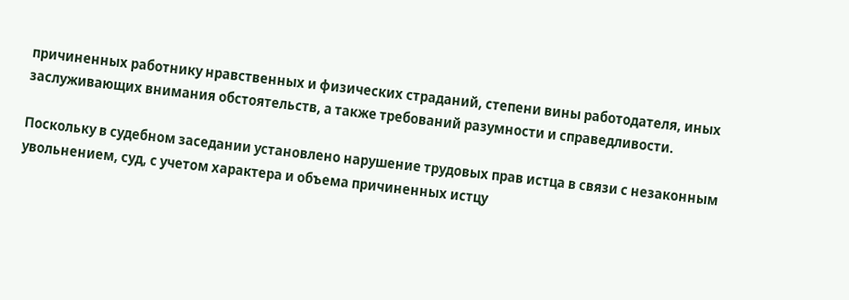причиненных работнику нравственных и физических страданий, степени вины работодателя, иных заслуживающих внимания обстоятельств, а также требований разумности и справедливости.

Поскольку в судебном заседании установлено нарушение трудовых прав истца в связи с незаконным увольнением, суд, с учетом характера и объема причиненных истцу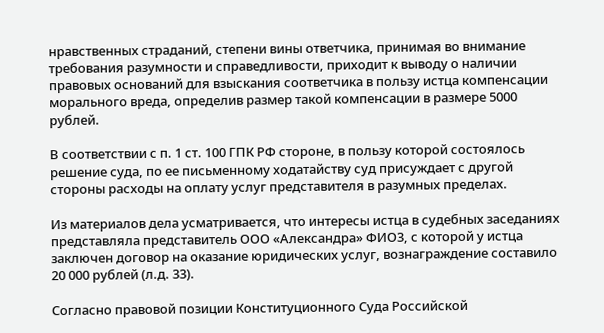нравственных страданий, степени вины ответчика, принимая во внимание требования разумности и справедливости, приходит к выводу о наличии правовых оснований для взыскания соответчика в пользу истца компенсации морального вреда, определив размер такой компенсации в размере 5000 рублей.

В соответствии с п. 1 ст. 100 ГПК РФ стороне, в пользу которой состоялось решение суда, по ее письменному ходатайству суд присуждает с другой стороны расходы на оплату услуг представителя в разумных пределах.

Из материалов дела усматривается, что интересы истца в судебных заседаниях представляла представитель ООО «Александра» ФИО3, с которой у истца заключен договор на оказание юридических услуг, вознаграждение составило 20 000 рублей (л.д. 33).

Согласно правовой позиции Конституционного Суда Российской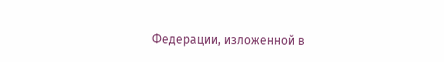Федерации, изложенной в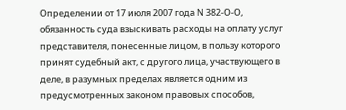Определении от 17 июля 2007 года N 382-О-О, обязанность суда взыскивать расходы на оплату услуг представителя, понесенные лицом, в пользу которого принят судебный акт, с другого лица, участвующего в деле, в разумных пределах является одним из предусмотренных законом правовых способов,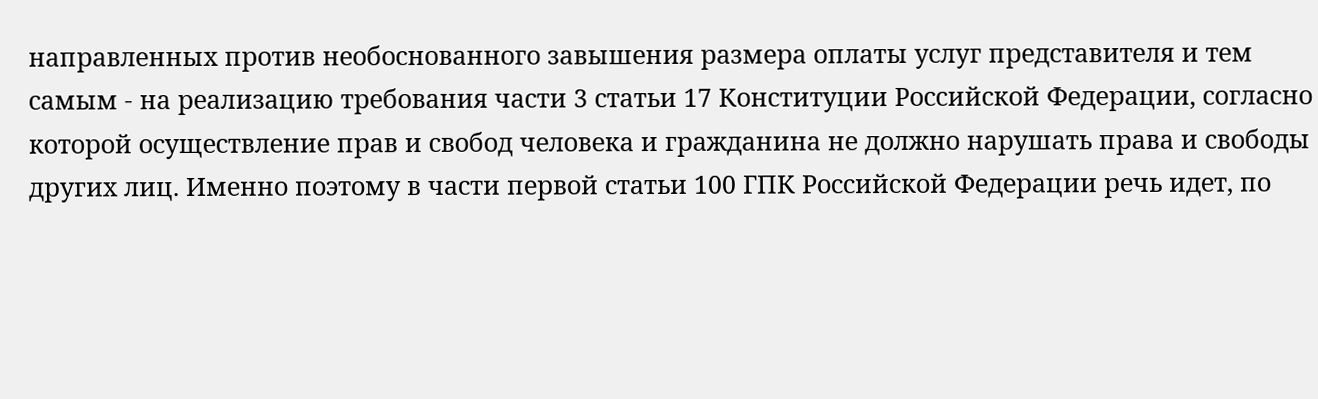направленных против необоснованного завышения размера оплаты услуг представителя и тем самым - на реализацию требования части 3 статьи 17 Конституции Российской Федерации, согласно которой осуществление прав и свобод человека и гражданина не должно нарушать права и свободы других лиц. Именно поэтому в части первой статьи 100 ГПК Российской Федерации речь идет, по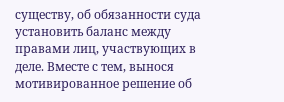существу, об обязанности суда установить баланс между правами лиц, участвующих в деле. Вместе с тем, вынося мотивированное решение об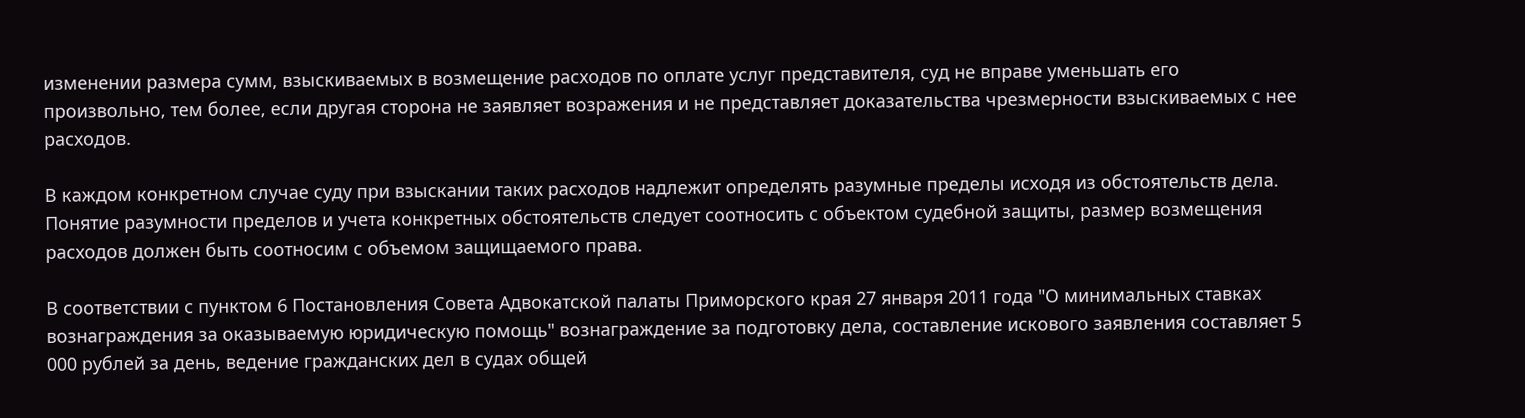изменении размера сумм, взыскиваемых в возмещение расходов по оплате услуг представителя, суд не вправе уменьшать его произвольно, тем более, если другая сторона не заявляет возражения и не представляет доказательства чрезмерности взыскиваемых с нее расходов.

В каждом конкретном случае суду при взыскании таких расходов надлежит определять разумные пределы исходя из обстоятельств дела. Понятие разумности пределов и учета конкретных обстоятельств следует соотносить с объектом судебной защиты, размер возмещения расходов должен быть соотносим с объемом защищаемого права.

В соответствии с пунктом 6 Постановления Совета Адвокатской палаты Приморского края 27 января 2011 года "О минимальных ставках вознаграждения за оказываемую юридическую помощь" вознаграждение за подготовку дела, составление искового заявления составляет 5 000 рублей за день, ведение гражданских дел в судах общей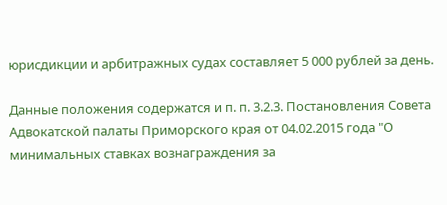юрисдикции и арбитражных судах составляет 5 000 рублей за день.

Данные положения содержатся и п. п. 3.2.3. Постановления Совета Адвокатской палаты Приморского края от 04.02.2015 года "О минимальных ставках вознаграждения за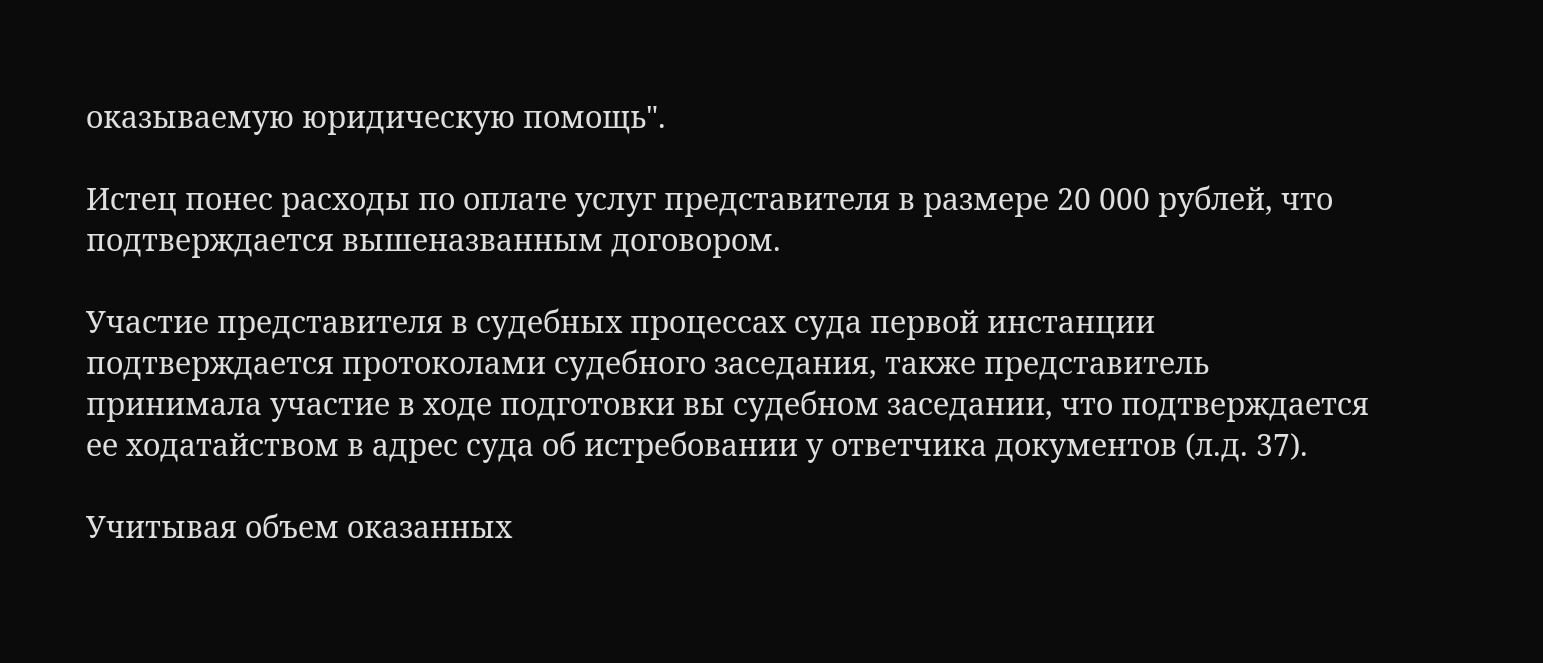оказываемую юридическую помощь".

Истец понес расходы по оплате услуг представителя в размере 20 000 рублей, что подтверждается вышеназванным договором.

Участие представителя в судебных процессах суда первой инстанции подтверждается протоколами судебного заседания, также представитель принимала участие в ходе подготовки вы судебном заседании, что подтверждается ее ходатайством в адрес суда об истребовании у ответчика документов (л.д. 37).

Учитывая объем оказанных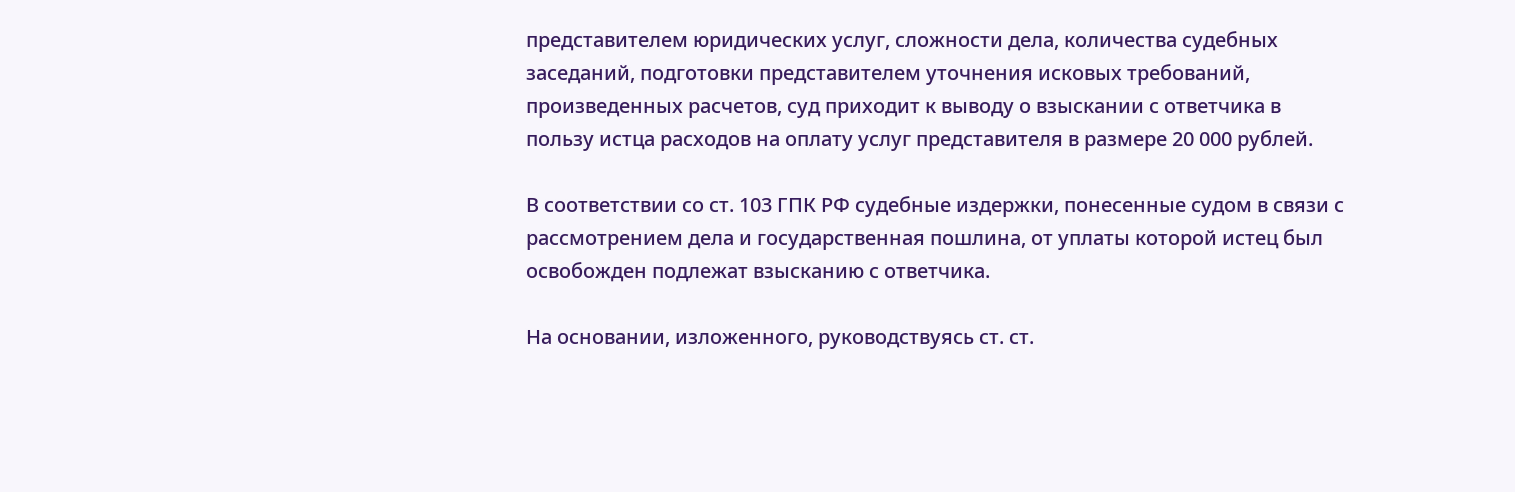представителем юридических услуг, сложности дела, количества судебных заседаний, подготовки представителем уточнения исковых требований, произведенных расчетов, суд приходит к выводу о взыскании с ответчика в пользу истца расходов на оплату услуг представителя в размере 20 000 рублей.

В соответствии со ст. 103 ГПК РФ судебные издержки, понесенные судом в связи с рассмотрением дела и государственная пошлина, от уплаты которой истец был освобожден подлежат взысканию с ответчика.

На основании, изложенного, руководствуясь ст. ст.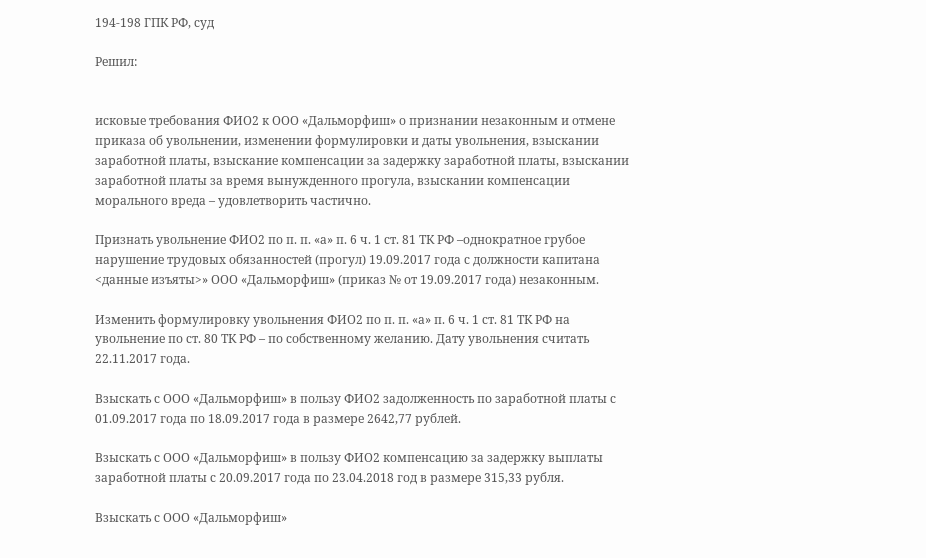194-198 ГПК РФ, суд

Решил:


исковые требования ФИО2 к ООО «Дальморфиш» о признании незаконным и отмене приказа об увольнении, изменении формулировки и даты увольнения, взыскании заработной платы, взыскание компенсации за задержку заработной платы, взыскании заработной платы за время вынужденного прогула, взыскании компенсации морального вреда – удовлетворить частично.

Признать увольнение ФИО2 по п. п. «а» п. 6 ч. 1 ст. 81 ТК РФ –однократное грубое нарушение трудовых обязанностей (прогул) 19.09.2017 года с должности капитана <данные изъяты>» ООО «Дальморфиш» (приказ № от 19.09.2017 года) незаконным.

Изменить формулировку увольнения ФИО2 по п. п. «а» п. 6 ч. 1 ст. 81 ТК РФ на увольнение по ст. 80 ТК РФ – по собственному желанию. Дату увольнения считать 22.11.2017 года.

Взыскать с ООО «Дальморфиш» в пользу ФИО2 задолженность по заработной платы с 01.09.2017 года по 18.09.2017 года в размере 2642,77 рублей.

Взыскать с ООО «Дальморфиш» в пользу ФИО2 компенсацию за задержку выплаты заработной платы с 20.09.2017 года по 23.04.2018 год в размере 315,33 рубля.

Взыскать с ООО «Дальморфиш»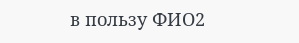в пользу ФИО2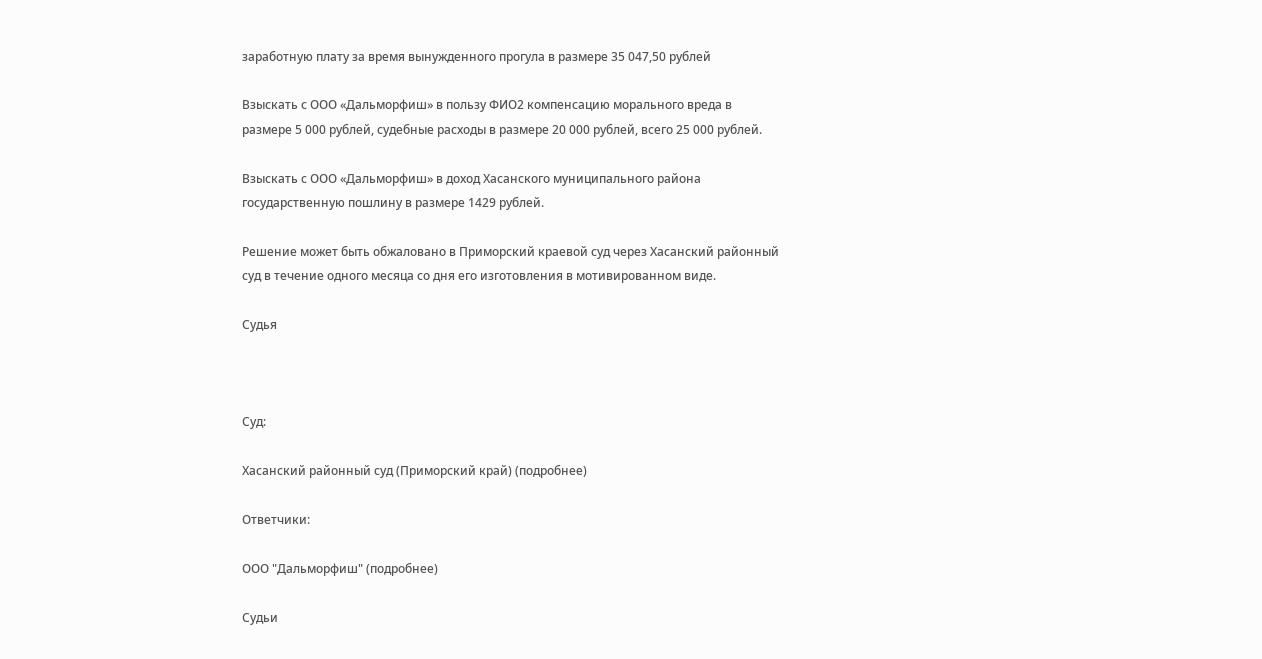заработную плату за время вынужденного прогула в размере 35 047,50 рублей

Взыскать с ООО «Дальморфиш» в пользу ФИО2 компенсацию морального вреда в размере 5 000 рублей, судебные расходы в размере 20 000 рублей, всего 25 000 рублей.

Взыскать с ООО «Дальморфиш» в доход Хасанского муниципального района государственную пошлину в размере 1429 рублей.

Решение может быть обжаловано в Приморский краевой суд через Хасанский районный суд в течение одного месяца со дня его изготовления в мотивированном виде.

Судья



Суд:

Хасанский районный суд (Приморский край) (подробнее)

Ответчики:

ООО "Дальморфиш" (подробнее)

Судьи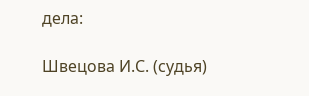дела:

Швецова И.С. (судья)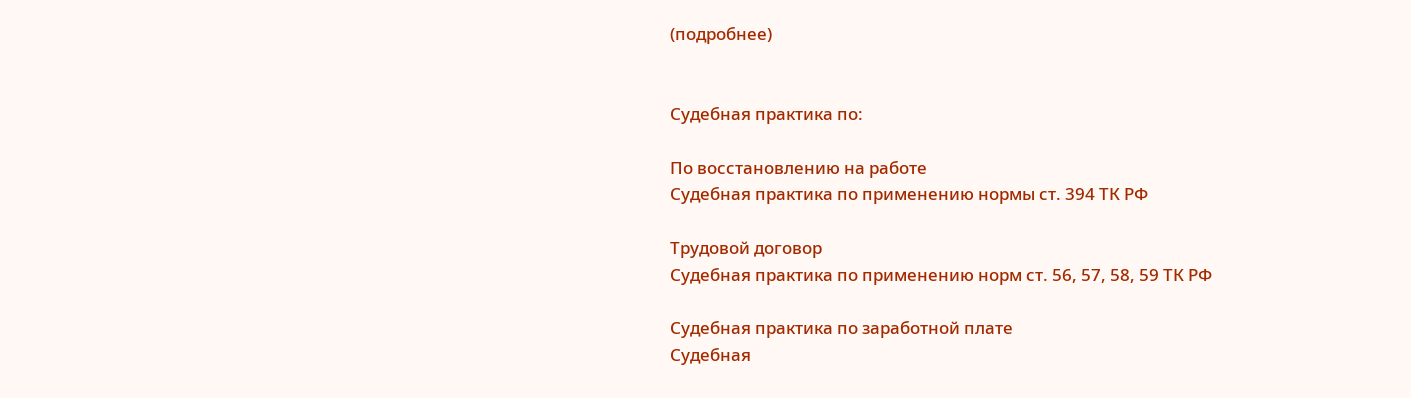(подробнее)


Судебная практика по:

По восстановлению на работе
Судебная практика по применению нормы ст. 394 ТК РФ

Трудовой договор
Судебная практика по применению норм ст. 56, 57, 58, 59 ТК РФ

Судебная практика по заработной плате
Судебная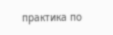практика по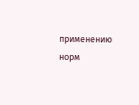применению норм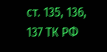ст. 135, 136, 137 ТК РФ